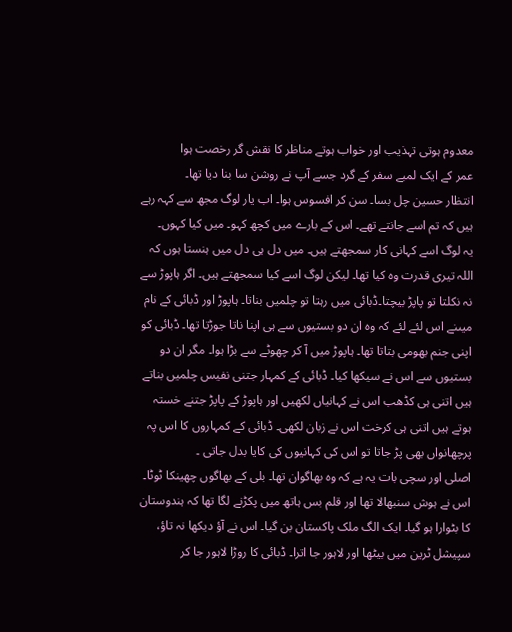معدوم ہوتی تہذیب اور خواب ہوتے مناظر کا نقش گر رخصت ہوا
عمر کے ایک لمبے سفر کے گرد جسے آپ نے روشن سا بنا دیا تھا۔
انتظار حسین چل بسا۔ سن کر افسوس ہوا۔ اب یار لوگ مجھ سے کہہ رہے ہیں کہ تم اسے جانتے تھے۔ اس کے بارے میں کچھ کہو۔ میں کیا کہوں۔
یہ لوگ اسے کہانی کار سمجھتے ہیں۔ میں دل ہی دل میں ہنستا ہوں کہ اللہ تیری قدرت وہ کیا تھا۔ لیکن لوگ اسے کیا سمجھتے ہیں۔ اگر ہاپوڑ سے نہ نکلتا تو پاپڑ بیچتا۔ڈبائی میں رہتا تو چلمیں بناتا۔ ہاپوڑ اور ڈبائی کے نام میںنے اس لئے لئے کہ وہ ان دو بستیوں سے ہی اپنا ناتا جوڑتا تھا۔ ڈبائی کو اپنی جنم بھومی بتاتا تھا۔ ہاپوڑ میں آ کر چھوٹے سے بڑا ہوا۔ مگر ان دو بستیوں سے اس نے سیکھا کیا۔ ڈبائی کے کمہار جتنی نفیس چلمیں بناتے ہیں اتنی ہی کڈھب اس نے کہانیاں لکھیں اور ہاپوڑ کے پاپڑ جتنے خستہ ہوتے ہیں اتنی ہی کرخت اس نے زبان لکھی۔ ڈبائی کے کمہاروں کا اس پہ پرچھانواں بھی پڑ جاتا تو اس کی کہانیوں کی کایا بدل جاتی ۔
اصلی اور سچی بات یہ ہے کہ وہ بھاگوان تھا۔ بلی کے بھاگوں چھینکا ٹوٹا۔ اس نے ہوش سنبھالا تھا اور قلم بس ہاتھ میں پکڑنے لگا تھا کہ ہندوستان کا بٹوارا ہو گیا۔ ایک الگ ملک پاکستان بن گیا۔ اس نے آؤ دیکھا نہ تاؤ، سپیشل ٹرین میں بیٹھا اور لاہور جا اترا۔ ڈبائی کا روڑا لاہور جا کر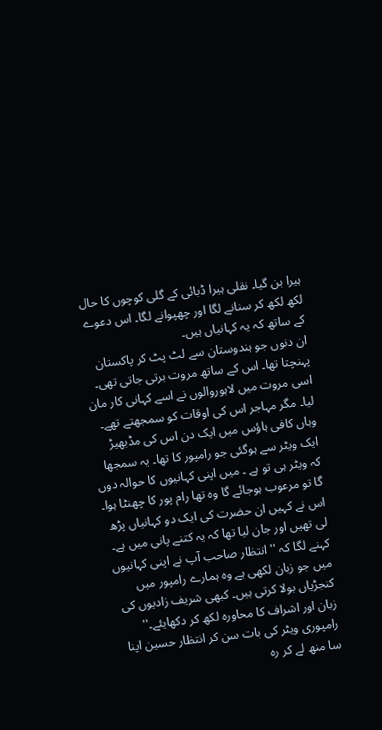ہیرا بن گیا۔ نقلی ہیرا ڈبائی کے گلی کوچوں کا حال لکھ لکھ کر سنانے لگا اور چھپوانے لگا۔ اس دعوے کے ساتھ کہ یہ کہانیاں ہیں۔
ان دنوں جو ہندوستان سے لٹ پٹ کر پاکستان پہنچتا تھا۔ اس کے ساتھ مروت برتی جاتی تھی۔ اسی مروت میں لاہوروالوں نے اسے کہانی کار مان لیا۔ مگر مہاجر اس کی اوقات کو سمجھتے تھے۔ وہاں کافی ہاؤس میں ایک دن اس کی مڈبھیڑ ایک ویٹر سے ہوگئی جو رامپور کا تھا۔ یہ سمجھا کہ ویٹر ہی تو ہے ۔ میں اپنی کہانیوں کا حوالہ دوں گا تو مرعوب ہوجائے گا وہ تھا رام پور کا چھنٹا ہوا۔ اس نے کہیں ان حضرت کی ایک دو کہانیاں پڑھ لی تھیں اور جان لیا تھا کہ یہ کتنے پانی میں ہے۔ کہنے لگا کہ ''انتظار صاحب آپ نے اپنی کہانیوں میں جو زبان لکھی ہے وہ ہمارے رامپور میں کنجڑیاں بولا کرتی ہیں۔ کبھی شریف زادیوں کی زبان اور اشراف کا محاورہ لکھ کر دکھایئے۔''
رامپوری ویٹر کی بات سن کر انتظار حسین اپنا سا منھ لے کر رہ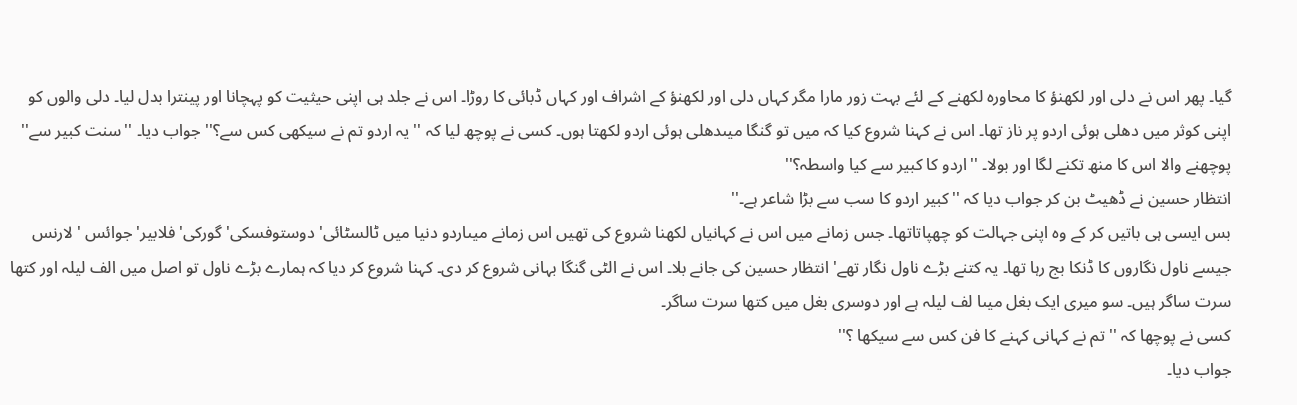گیا۔ پھر اس نے دلی اور لکھنؤ کا محاورہ لکھنے کے لئے بہت زور مارا مگر کہاں دلی اور لکھنؤ کے اشراف اور کہاں ڈبائی کا روڑا۔ اس نے جلد ہی اپنی حیثیت کو پہچانا اور پینترا بدل لیا۔ دلی والوں کو اپنی کوثر میں دھلی ہوئی اردو پر ناز تھا۔ اس نے کہنا شروع کیا کہ میں تو گنگا میںدھلی ہوئی اردو لکھتا ہوں۔ کسی نے پوچھ لیا کہ '' یہ اردو تم نے سیکھی کس سے؟'' جواب دیا۔ ''سنت کبیر سے''
پوچھنے والا اس کا منھ تکنے لگا اور بولا۔ ''اردو کا کبیر سے کیا واسطہ؟''
انتظار حسین نے ڈھیٹ بن کر جواب دیا کہ ''کبیر اردو کا سب سے بڑا شاعر ہے۔''
بس ایسی ہی باتیں کر کے وہ اپنی جہالت کو چھپاتاتھا۔ جس زمانے میں اس نے کہانیاں لکھنا شروع کی تھیں اس زمانے میںاردو دنیا میں ٹالسٹائی' دوستوفسکی' گورکی' فلابیر' جوائس ' لارنس جیسے ناول نگاروں کا ڈنکا بج رہا تھا۔ یہ کتنے بڑے ناول نگار تھے' انتظار حسین کی جانے بلا۔ اس نے الٹی گنگا بہانی شروع کر دی۔ کہنا شروع کر دیا کہ ہمارے بڑے ناول تو اصل میں الف لیلہ اور کتھا سرت ساگر ہیں۔ سو میری ایک بغل میںا لف لیلہ ہے اور دوسری بغل میں کتھا سرت ساگر۔
کسی نے پوچھا کہ ''تم نے کہانی کہنے کا فن کس سے سیکھا ؟''
جواب دیا۔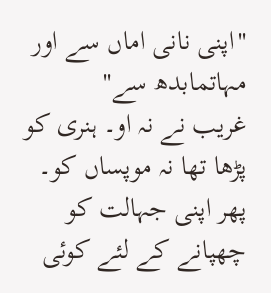''اپنی نانی اماں سے اور مہاتمابدھ سے''
غریب نے نہ او۔ ہنری کو پڑھا تھا نہ موپساں کو۔
پھر اپنی جہالت کو چھپانے کے لئے کوئی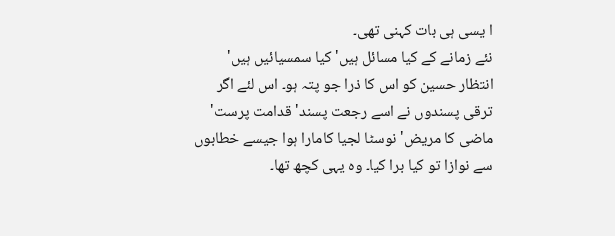ا یسی ہی بات کہنی تھی۔
نئے زمانے کے کیا مسائل ہیں' کیا سمسیائیں ہیں' انتظار حسین کو اس کا ذرا جو پتہ ہو۔ اس لئے اگر ترقی پسندوں نے اسے رجعت پسند' قدامت پرست' ماضی کا مریض' نوسٹا لجیا کامارا ہوا جیسے خطابوں سے نوازا تو کیا برا کیا۔ وہ یہی کچھ تھا۔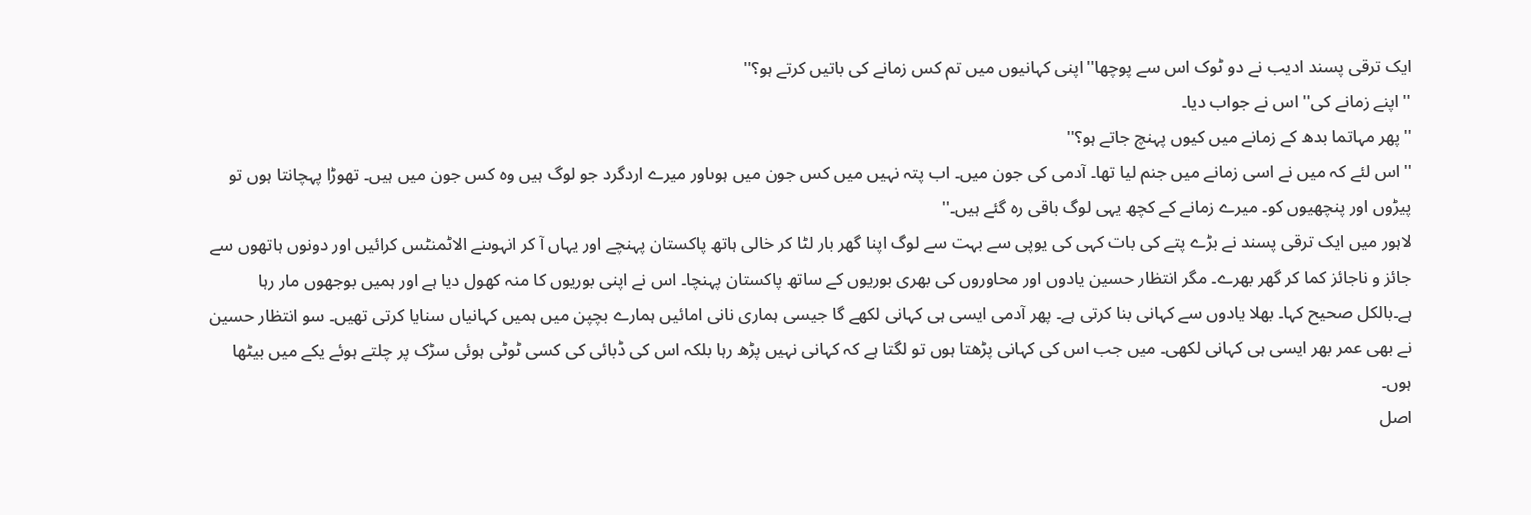ایک ترقی پسند ادیب نے دو ٹوک اس سے پوچھا''اپنی کہانیوں میں تم کس زمانے کی باتیں کرتے ہو؟''
''اپنے زمانے کی'' اس نے جواب دیا۔
''پھر مہاتما بدھ کے زمانے میں کیوں پہنچ جاتے ہو؟''
''اس لئے کہ میں نے اسی زمانے میں جنم لیا تھا۔ آدمی کی جون میں۔ اب پتہ نہیں میں کس جون میں ہوںاور میرے اردگرد جو لوگ ہیں وہ کس جون میں ہیں۔ تھوڑا پہچانتا ہوں تو پیڑوں اور پنچھیوں کو۔ میرے زمانے کے کچھ یہی لوگ باقی رہ گئے ہیں۔''
لاہور میں ایک ترقی پسند نے بڑے پتے کی بات کہی کی یوپی سے بہت سے لوگ اپنا گھر بار لٹا کر خالی ہاتھ پاکستان پہنچے اور یہاں آ کر انہوںنے الاٹمنٹس کرائیں اور دونوں ہاتھوں سے جائز و ناجائز کما کر گھر بھرے۔ مگر انتظار حسین یادوں اور محاوروں کی بھری بوریوں کے ساتھ پاکستان پہنچا۔ اس نے اپنی بوریوں کا منہ کھول دیا ہے اور ہمیں بوجھوں مار رہا ہے۔بالکل صحیح کہا۔ بھلا یادوں سے کہانی بنا کرتی ہے۔ پھر آدمی ایسی ہی کہانی لکھے گا جیسی ہماری نانی امائیں ہمارے بچپن میں ہمیں کہانیاں سنایا کرتی تھیں۔ سو انتظار حسین نے بھی عمر بھر ایسی ہی کہانی لکھی۔ میں جب اس کی کہانی پڑھتا ہوں تو لگتا ہے کہ کہانی نہیں پڑھ رہا بلکہ اس کی ڈبائی کی کسی ٹوٹی ہوئی سڑک پر چلتے ہوئے یکے میں بیٹھا ہوں۔
اصل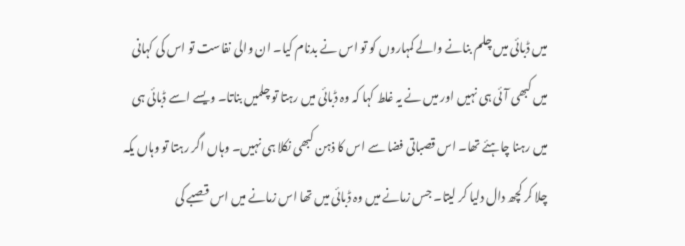میں ڈبائی میں چلم بنانے والے کمہاروں کو تو اس نے بدنام کیا۔ ان والی نفاست تو اس کی کہانی میں کبھی آئی ہی نہیں اور میں نے یہ غلط کہا کہ وہ ڈبائی میں رہتا تو چلمیں بناتا۔ ویسے اسے ڈبائی ہی میں رہنا چاہئے تھا۔ اس قصباتی فضا سے اس کا ذہن کبھی نکلا ہی نہیں۔ وہاں اگر رہتا تو وہاں یکہ چلا کر کچھ دال دلیا کر لیتا۔ جس زمانے میں وہ ڈبائی میں تھا اس زمانے میں اس قصبے کی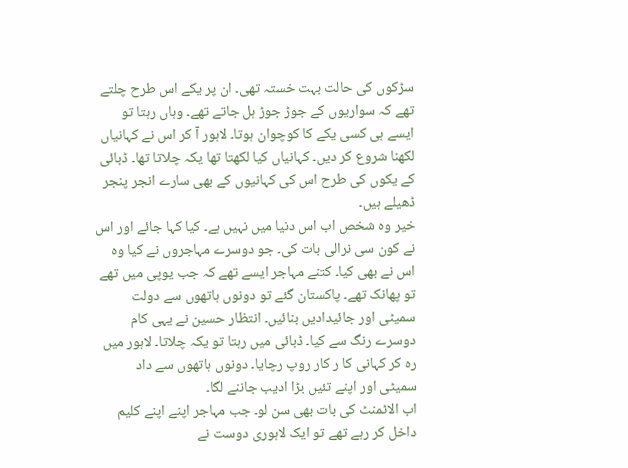سڑکوں کی حالت بہت خستہ تھی۔ ان پر یکے اس طرح چلتے تھے کہ سواریوں کے جوڑ جوڑ ہل جاتے تھے۔ وہاں رہتا تو ایسے ہی کسی یکے کا کوچوان ہوتا۔ لاہور آ کر اس نے کہانیاں لکھنا شروع کر دیں۔ کہانیاں کیا لکھتا تھا یکہ چلاتا تھا۔ ڈبائی کے یکوں کی طرح اس کی کہانیوں کے بھی سارے انجر پنجر ڈھیلے ہیں۔
خیر وہ شخص اب اس دنیا میں نہیں ہے۔ کیا کہا جائے اور اس نے کون سی نرالی بات کی۔ جو دوسرے مہاجروں نے کیا وہ اس نے بھی کیا۔ کتنے مہاجر ایسے تھے کہ جب یوپی میں تھے تو پھانک تھے۔ پاکستان گئے تو دونوں ہاتھوں سے دولت سمیٹی اور جائیدادیں بنائیں۔ انتظار حسین نے یہی کام دوسرے رنگ سے کیا۔ ڈبائی میں رہتا تو یکہ چلاتا۔ لاہور میں رہ کر کہانی کا ر کار روپ رچایا۔ دونوں ہاتھوں سے داد سمیٹی اور اپنے تئیں بڑا ادیب جاننے لگا۔
اب الاٹمنٹ کی بات بھی سن لو۔ جب مہاجر اپنے اپنے کلیم داخل کر رہے تھے تو ایک لاہوری دوست نے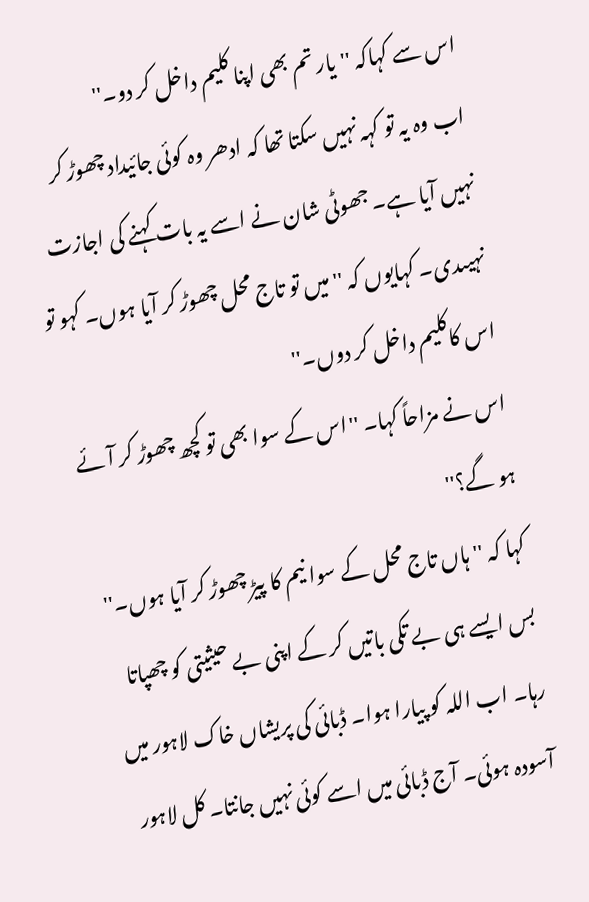اس سے کہاکہ ''یار تم بھی اپنا کلیم داخل کر دو۔''
اب وہ یہ تو کہہ نہیں سکتا تھا کہ ادھر وہ کوئی جائیداد چھوڑ کر نہیں آیا ہے۔ جھوٹی شان نے اسے یہ بات کہنے کی اجازت نہیںدی۔ کہایوں کہ ''میں تو تاج محل چھوڑ کر آیا ہوں۔ کہو تو اس کاکلیم داخل کر دوں۔''
اس نے مزاحاً کہا۔ ''اس کے سوا بھی تو کچھ چھوڑ کر آئے ہو گے؟''
کہا کہ ''ہاں تاج محل کے سوا نیم کا پیڑ چھوڑ کر آیا ہوں۔''
بس ایسے ہی بے تکی باتیں کر کے اپنی بے حیثیتی کو چھپاتا رہا۔ اب اللہ کو پیارا ہوا۔ ڈبائی کی پریشاں خاک لاہور میں آسودہ ہوئی۔ آج ڈبائی میں اسے کوئی نہیں جانتا۔ کل لاہور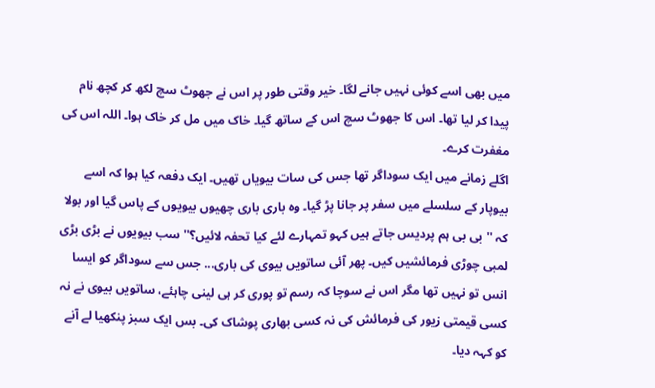میں بھی اسے کوئی نہیں جانے لگا۔ خیر وقتی طور پر اس نے جھوٹ سچ لکھ کر کچھ نام پیدا کر لیا تھا۔ اس کا جھوٹ سچ اس کے ساتھ گیا۔ خاک میں مل کر خاک ہوا۔ اللہ اس کی مغفرت کرے۔
اگلے زمانے میں ایک سوداگر تھا جس کی سات بیویاں تھیں۔ ایک دفعہ کیا ہوا کہ اسے بیوپار کے سلسلے میں سفر پر جانا پڑ گیا۔ وہ باری باری چھیوں بیویوں کے پاس گیا اور بولا کہ ''بی بی ہم پردیس جاتے ہیں کہو تمہارے لئے کیا تحفہ لائیں؟'' سب بیویوں نے بڑی بڑی لمبی چوڑی فرمائشیں کیں۔ پھر آئی ساتویں بیوی کی باری... جس سے سوداگر کو ایسا انس تو نہیں تھا مگر اس نے سوچا کہ رسم تو پوری کر ہی لینی چاہئے، ساتویں بیوی نے نہ کسی قیمتی زیور کی فرمائش کی نہ کسی بھاری پوشاک کی۔ بس ایک سبز پنکھیا لے آنے کو کہہ دیا۔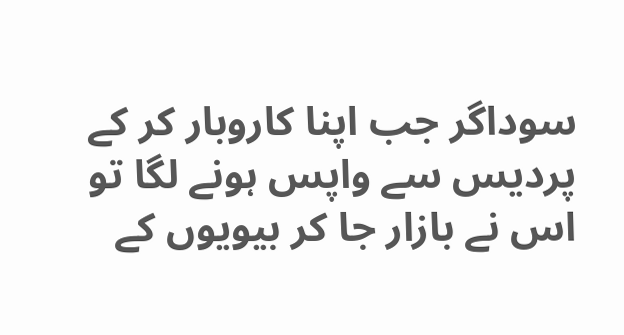سوداگر جب اپنا کاروبار کر کے پردیس سے واپس ہونے لگا تو اس نے بازار جا کر بیویوں کے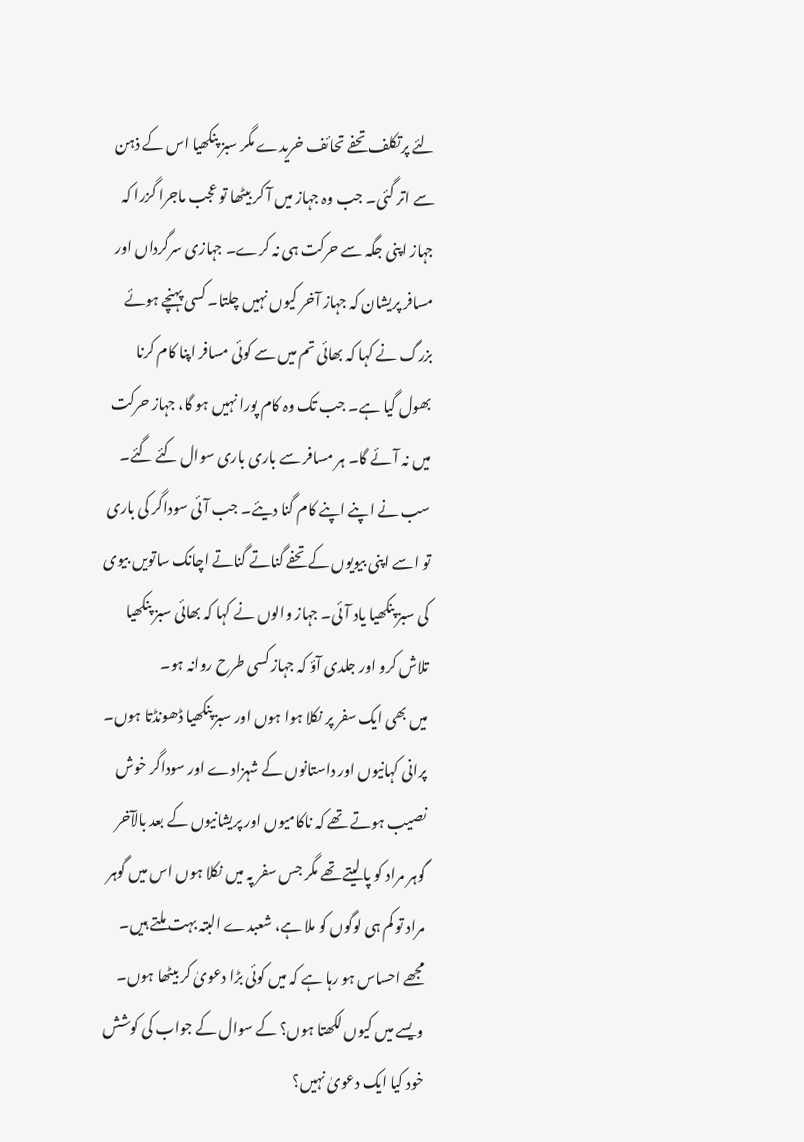لئے پرتکلف تحفے تحائف خریدے مگر سبز پنکھیا اس کے ذہن سے اتر گئی۔ جب وہ جہاز میں آ کر بیٹھا تو عجب ماجرا گزرا کہ جہاز اپنی جگہ سے حرکت ہی نہ کرے۔ جہازی سرگرداں اور مسافر پریشان کہ جہاز آخر کیوں نہیں چلتا۔ کسی پہنچے ہوئے بزرگ نے کہا کہ بھائی تم میں سے کوئی مسافر اپنا کام کرنا بھول گیا ہے۔ جب تک وہ کام پورا نہیں ہو گا، جہاز حرکت میں نہ آئے گا۔ ہر مسافر سے باری باری سوال کئے گئے۔ سب نے اپنے اپنے کام گنا دیئے۔ جب آئی سوداگر کی باری تو اسے اپنی بیویوں کے تحفے گناتے گناتے اچانک ساتویں بیوی کی سبز پنکھیا یاد آئی۔ جہاز والوں نے کہا کہ بھائی سبز پنکھیا تلاش کرو اور جلدی آؤ کہ جہاز کسی طرح روانہ ہو۔
میں بھی ایک سفر پر نکلا ہوا ہوں اور سبز پنکھیا ڈھونڈتا ہوں۔ پرانی کہانیوں اور داستانوں کے شہزادے اور سوداگر خوش نصیب ہوتے تھے کہ ناکامیوں اور پریشانیوں کے بعد بالآخر گوہر مراد کو پا لیتے تھے مگر جس سفر پہ میں نکلا ہوں اس میں گوہر مراد تو کم ہی لوگوں کو ملا ہے، شعبدے البتہ بہت ملتے ہیں۔ مجھے احساس ہو رہا ہے کہ میں کوئی بڑا دعویٰ کر بیٹھا ہوں۔ ویسے میں کیوں لکھتا ہوں؟ کے سوال کے جواب کی کوشش خود کیا ایک دعویٰ نہیں؟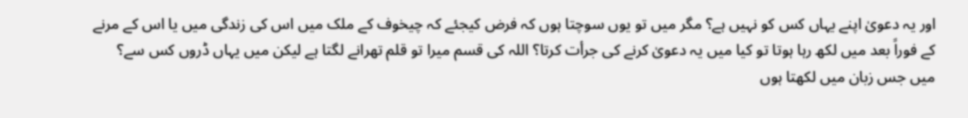اور یہ دعویٰ اپنے یہاں کس کو نہیں ہے؟ مگر میں تو یوں سوچتا ہوں کہ فرض کیجئے کہ چیخوف کے ملک میں اس کی زندگی میں یا اس کے مرنے کے فوراً بعد میں لکھ رہا ہوتا تو کیا میں یہ دعویٰ کرنے کی جرأت کرتا؟ اللہ کی قسم میرا تو قلم تھرانے لگتا ہے لیکن میں یہاں ڈروں کس سے؟
میں جس زبان میں لکھتا ہوں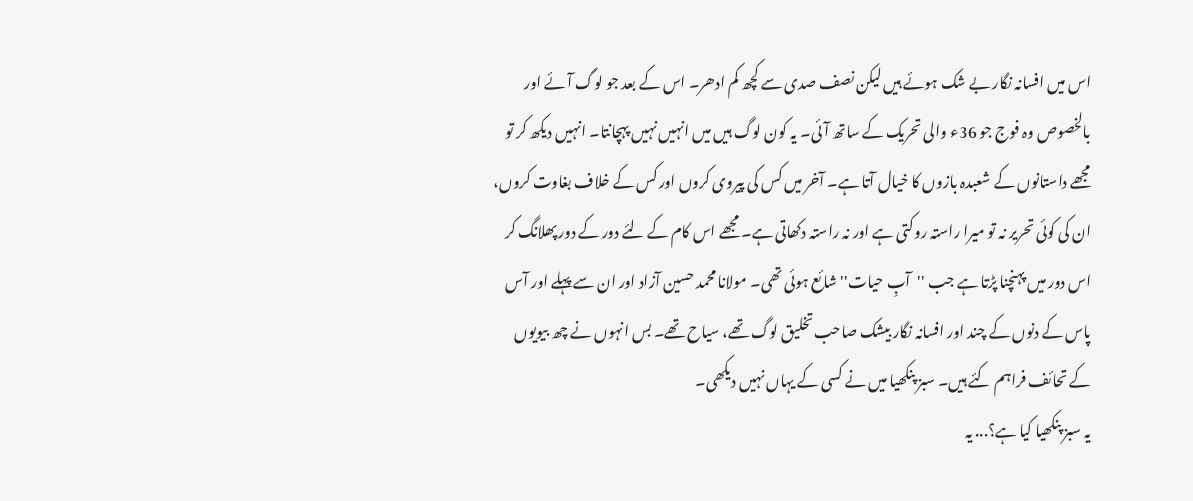اس میں افسانہ نگار بے شک ہوئے ہیں لیکن نصف صدی سے کچھ کم ادھر۔ اس کے بعد جو لوگ آئے اور بالخصوص وہ فوج جو 36ء والی تحریک کے ساتھ آئی۔ یہ کون لوگ ہیں میں انہیں نہیں پہچانتا۔ انہیں دیکھ کر تو مجھے داستانوں کے شعبدہ بازوں کا خیال آتا ہے۔ آخر میں کس کی پیروی کروں اور کس کے خلاف بغاوت کروں، ان کی کوئی تحریر نہ تو میرا راستہ روکتی ہے اور نہ راستہ دکھاتی ہے۔ مجھے اس کام کے لئے دور کے دور پھلانگ کر اس دور میں پہنچنا پڑتا ہے جب ''آبِ حیات'' شائع ہوئی تھی۔ مولانا محمد حسین آزاد اور ان سے پہلے اور آس پاس کے دنوں کے چند اور افسانہ نگار بیشک صاحب تخلیق لوگ تھے، سیاح تھے۔ بس انہوں نے چھ بیویوں کے تحائف فراہم کئے ہیں۔ سبز پنکھیا میں نے کسی کے یہاں نہیں دیکھی۔
یہ سبز پنکھیا کیا ہے؟... یہ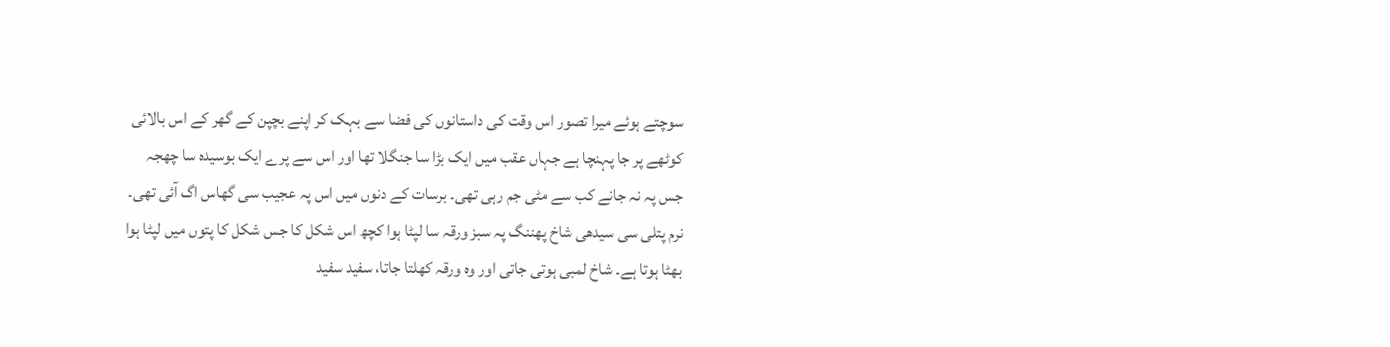سوچتے ہوئے میرا تصور اس وقت کی داستانوں کی فضا سے بہک کر اپنے بچپن کے گھر کے اس بالائی کوٹھے پر جا پہنچا ہے جہاں عقب میں ایک بڑا سا جنگلا تھا اور اس سے پرے ایک بوسیدہ سا چھجہ جس پہ نہ جانے کب سے مٹی جم رہی تھی۔ برسات کے دنوں میں اس پہ عجیب سی گھاس اگ آئی تھی۔ نرم پتلی سی سیدھی شاخ پھننگ پہ سبز ورقہ سا لپٹا ہوا کچھ اس شکل کا جس شکل کا پتوں میں لپٹا ہوا بھٹا ہوتا ہے۔ شاخ لمبی ہوتی جاتی اور وہ ورقہ کھلتا جاتا، سفید سفید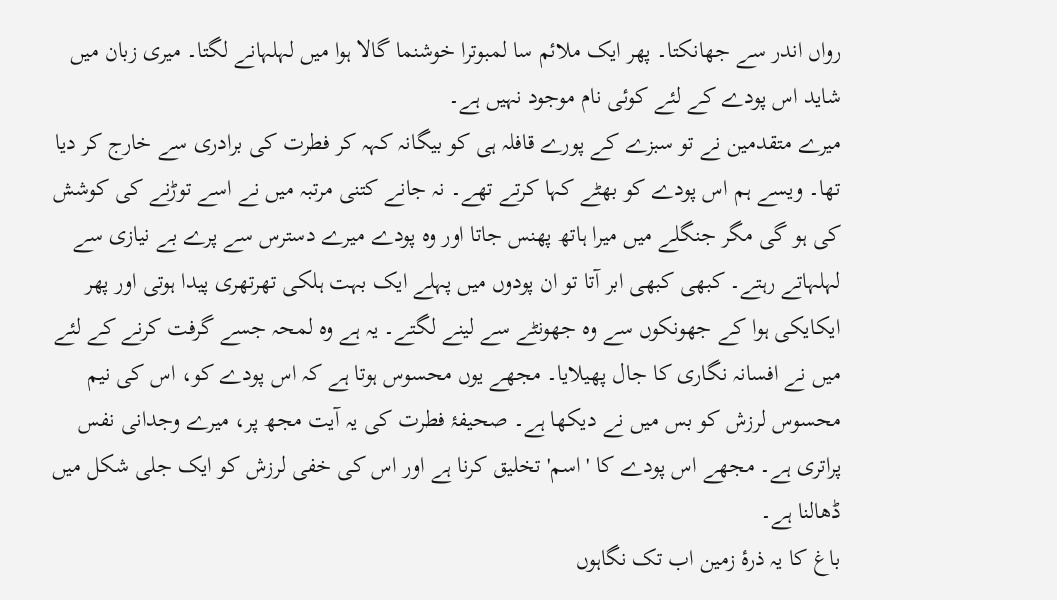رواں اندر سے جھانکتا۔ پھر ایک ملائم سا لمبوترا خوشنما گالا ہوا میں لہلہانے لگتا۔ میری زبان میں شاید اس پودے کے لئے کوئی نام موجود نہیں ہے۔
میرے متقدمین نے تو سبزے کے پورے قافلہ ہی کو بیگانہ کہہ کر فطرت کی برادری سے خارج کر دیا تھا۔ ویسے ہم اس پودے کو بھٹے کہا کرتے تھے۔ نہ جانے کتنی مرتبہ میں نے اسے توڑنے کی کوشش کی ہو گی مگر جنگلے میں میرا ہاتھ پھنس جاتا اور وہ پودے میرے دسترس سے پرے بے نیازی سے لہلہاتے رہتے۔ کبھی کبھی ابر آتا تو ان پودوں میں پہلے ایک بہت ہلکی تھرتھری پیدا ہوتی اور پھر ایکایکی ہوا کے جھونکوں سے وہ جھونٹے سے لینے لگتے۔ یہ ہے وہ لمحہ جسے گرفت کرنے کے لئے میں نے افسانہ نگاری کا جال پھیلایا۔ مجھے یوں محسوس ہوتا ہے کہ اس پودے کو، اس کی نیم محسوس لرزش کو بس میں نے دیکھا ہے۔ صحیفۂ فطرت کی یہ آیت مجھ پر، میرے وجدانی نفس پراتری ہے۔ مجھے اس پودے کا 'اسم' تخلیق کرنا ہے اور اس کی خفی لرزش کو ایک جلی شکل میں ڈھالنا ہے۔
باغ کا یہ ذرۂ زمین اب تک نگاہوں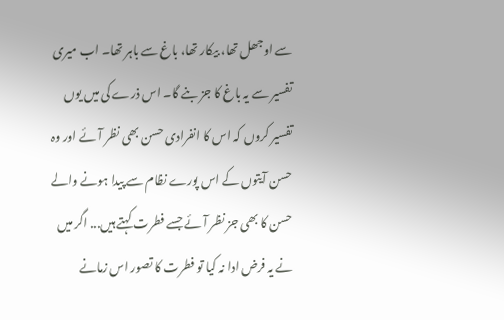سے اوجھل تھا، بیکار تھا، باغ سے باہر تھا۔ اب میری تفسیر سے یہ باغ کا جز بنے گا۔ اس ذرے کی میں یوں تفسیر کروں کہ اس کا انفرادی حسن بھی نظر آئے اور وہ حسن آیتوں کے اس پورے نظام سے پیدا ہونے والے حسن کا بھی جز نظر آئے جسے فطرت کہتے ہیں... اگر میں نے یہ فرض ادا نہ کیا تو فطرت کا تصور اس زمانے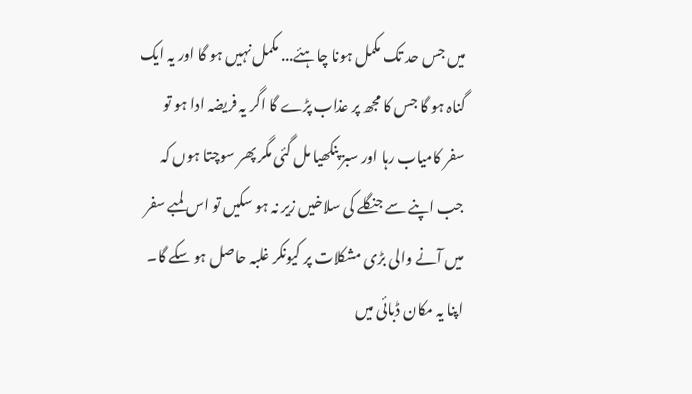میں جس حد تک مکمل ہونا چاہئے... مکمل نہیں ہو گا اور یہ ایک گناہ ہو گا جس کا مجھ پر عذاب پڑے گا اگر یہ فریضہ ادا ہو تو سفر کامیاب رہا اور سبز پنکھیا مل گئی مگر پھر سوچتا ہوں کہ جب اپنے سے جنگلے کی سلاخیں زیر نہ ہو سکیں تو اس لمبے سفر میں آنے والی بڑی مشکلات پر کیونکر غلبہ حاصل ہو سکے گا۔
اپنا یہ مکان ڈبائی میں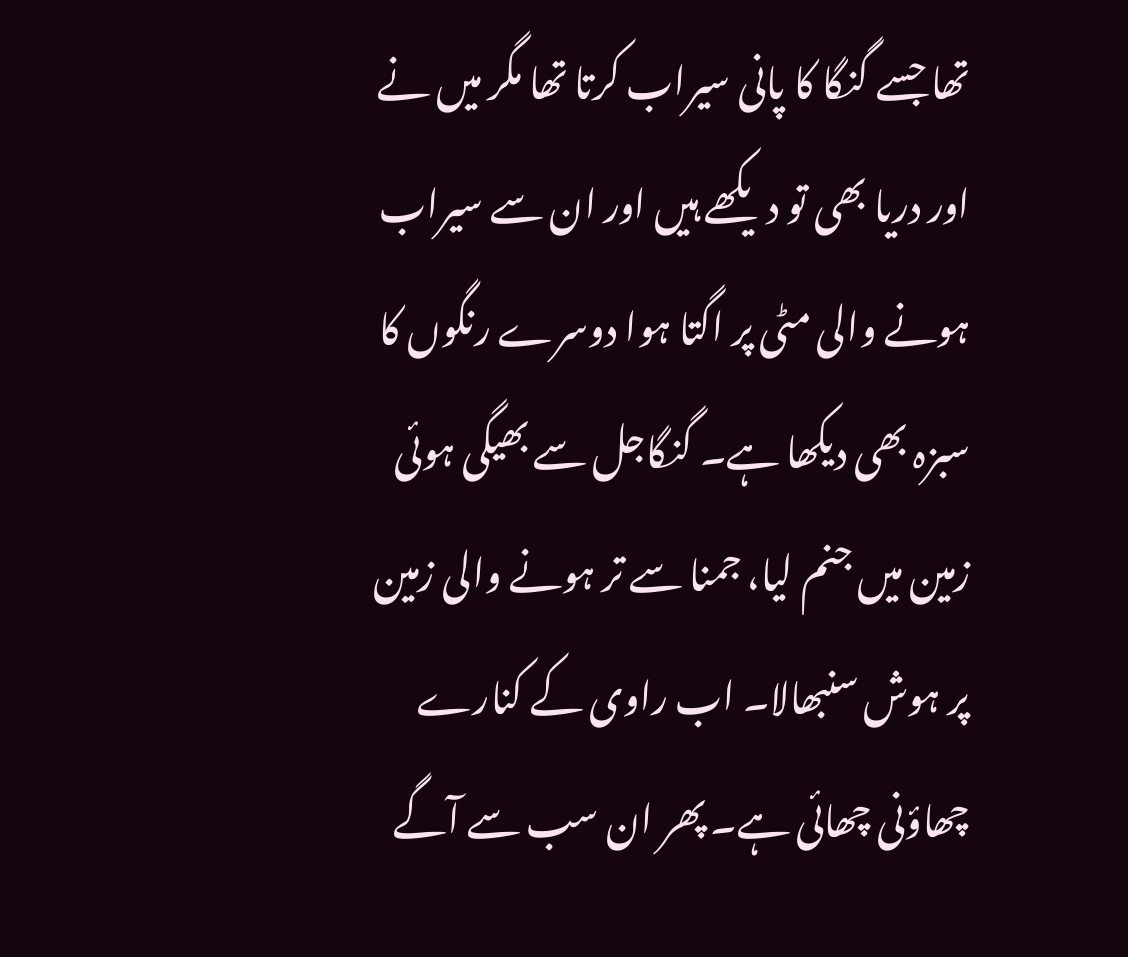تھا جسے گنگا کا پانی سیراب کرتا تھا مگر میں نے اور دریا بھی تو دیکھے ہیں اور ان سے سیراب ہونے والی مٹی پر اگتا ہوا دوسرے رنگوں کا سبزہ بھی دیکھا ہے۔ گنگاجل سے بھیگی ہوئی زمین میں جنم لیا، جمنا سے تر ہونے والی زمین پر ہوش سنبھالا۔ اب راوی کے کنارے چھاؤنی چھائی ہے۔ پھر ان سب سے آگے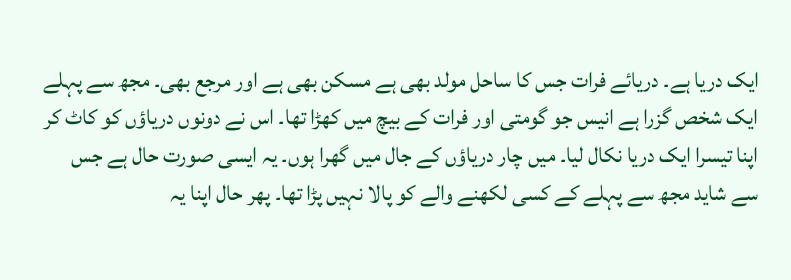ایک دریا ہے۔ دریائے فرات جس کا ساحل مولد بھی ہے مسکن بھی ہے اور مرجع بھی۔ مجھ سے پہلے ایک شخص گزرا ہے انیس جو گومتی اور فرات کے بیچ میں کھڑا تھا۔ اس نے دونوں دریاؤں کو کاٹ کر اپنا تیسرا ایک دریا نکال لیا۔ میں چار دریاؤں کے جال میں گھرا ہوں۔ یہ ایسی صورت حال ہے جس سے شاید مجھ سے پہلے کے کسی لکھنے والے کو پالا نہیں پڑا تھا۔ پھر حال اپنا یہ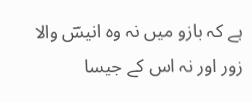ہے کہ بازو میں نہ وہ انیسؔ والا زور اور نہ اس کے جیسا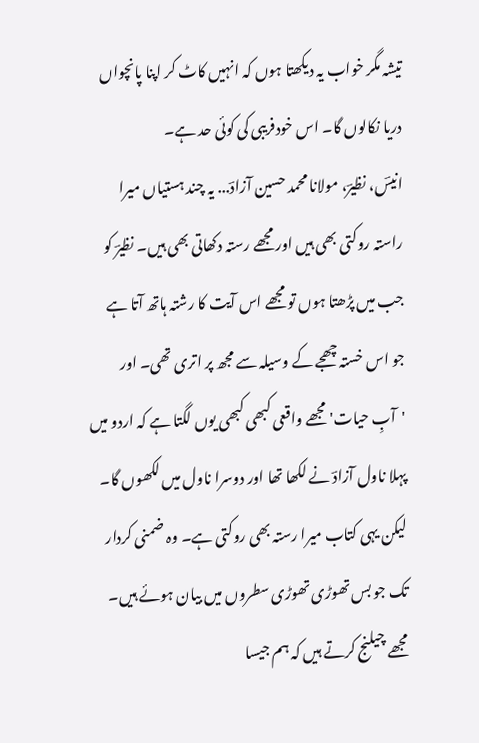تیشہ مگر خواب یہ دیکھتا ہوں کہ انہیں کاٹ کر اپنا پانچواں دریا نکالوں گا۔ اس خودفریبی کی کوئی حد ہے۔
انیسؔ، نظیرؔ، مولانا محمد حسین آزادؔ... یہ چند ہستیاں میرا راستہ روکتی بھی ہیں اور مجھے رستہ دکھاتی بھی ہیں۔ نظیرؔ کو جب میں پڑھتا ہوں تو مجھے اس آیت کا رشتہ ہاتھ آتا ہے جو اس خستہ چھجے کے وسیلہ سے مجھ پر اتری تھی۔ اور 'آبِ حیات' مجھے واقعی کبھی کبھی یوں لگتا ہے کہ اردو میں پہلا ناول آزادؔ نے لکھا تھا اور دوسرا ناول میں لکھوں گا۔ لیکن یہی کتاب میرا رستہ بھی روکتی ہے۔ وہ ضمنی کردار تک جو بس تھوڑی تھوڑی سطروں میں بیان ہوئے ہیں۔ مجھے چیلنج کرتے ہیں کہ ہم جیسا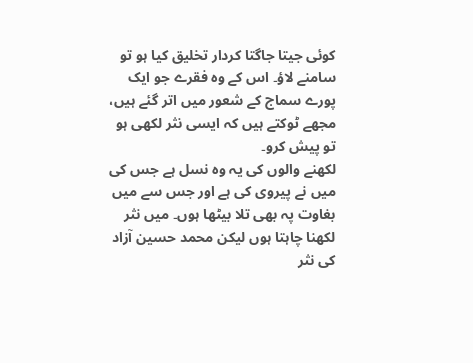کوئی جیتا جاگتا کردار تخلیق کیا ہو تو سامنے لاؤ۔ اس کے وہ فقرے جو ایک پورے سماج کے شعور میں اتر گئے ہیں، مجھے ٹوکتے ہیں کہ ایسی نثر لکھی ہو تو پیش کرو۔
لکھنے والوں کی یہ وہ نسل ہے جس کی میں نے پیروی کی ہے اور جس سے میں بغاوت پہ بھی تلا بیٹھا ہوں۔ میں نثر لکھنا چاہتا ہوں لیکن محمد حسین آزاد کی نثر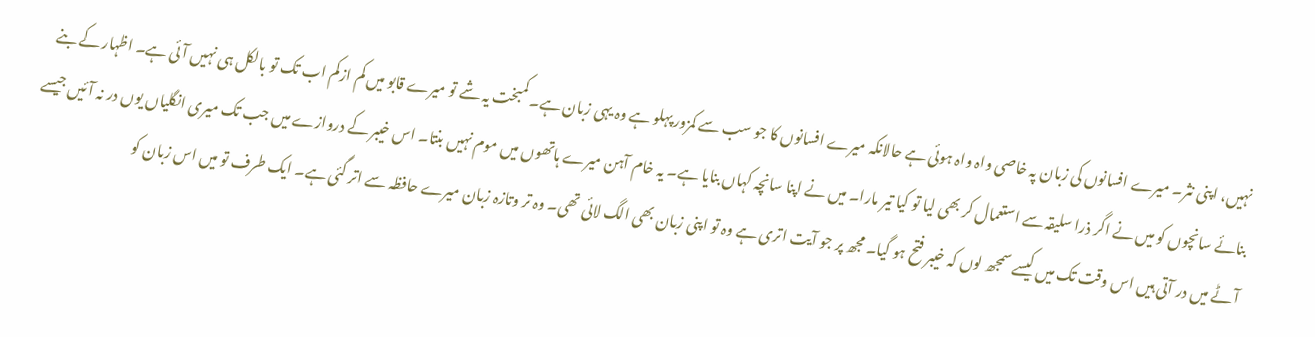نہیں، اپنی نثر۔ میرے افسانوں کی زبان پہ خاصی واہ واہ ہوئی ہے حالانکہ میرے افسانوں کا جو سب سے کمزور پہلو ہے وہ یہی زبان ہے۔ کمبخت یہ شے تو میرے قابو میں کم ازکم اب تک تو بالکل ہی نہیں آئی ہے۔ اظہار کے بنے بنائے سانچوں کو میں نے اگر ذرا سلیقہ سے استعمال کر بھی لیا تو کیا تیر مارا۔ میں نے اپنا سانچہ کہاں بنایا ہے۔ یہ خام آہن میرے ہاتھوں میں موم نہیں بنتا۔ اس خیبر کے دروازے میں جب تک میری انگلیاں یوں در نہ آئیں جیسے آٹے میں در آتی ہیں اس وقت تک میں کیسے سمجھ لوں کہ خیبر فتح ہو گیا۔ مجھ پر جو آیت اتری ہے وہ تو اپنی زبان بھی الگ لائی تھی۔ وہ تر وتازہ زبان میرے حافظہ سے اتر گئی ہے۔ ایک طرف تو میں اس زبان کو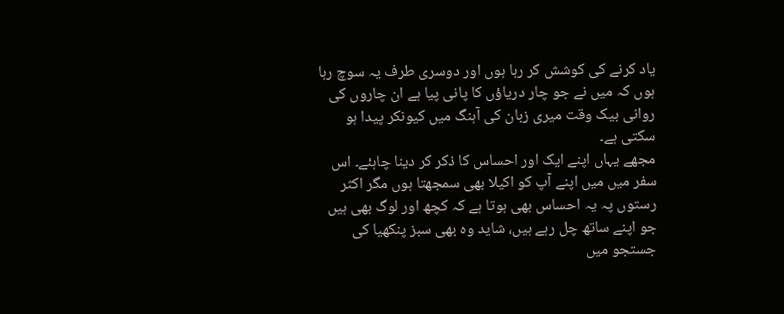یاد کرنے کی کوشش کر رہا ہوں اور دوسری طرف یہ سوچ رہا ہوں کہ میں نے جو چار دریاؤں کا پانی پیا ہے ان چاروں کی روانی بیک وقت میری زبان کی آہنگ میں کیونکر پیدا ہو سکتی ہے۔
مجھے یہاں اپنے ایک اور احساس کا ذکر کر دینا چاہئے۔ اس سفر میں میں اپنے آپ کو اکیلا بھی سمجھتا ہوں مگر اکثر رستوں پہ یہ احساس بھی ہوتا ہے کہ کچھ اور لوگ بھی ہیں جو اپنے ساتھ چل رہے ہیں، شاید وہ بھی سبز پنکھیا کی جستجو میں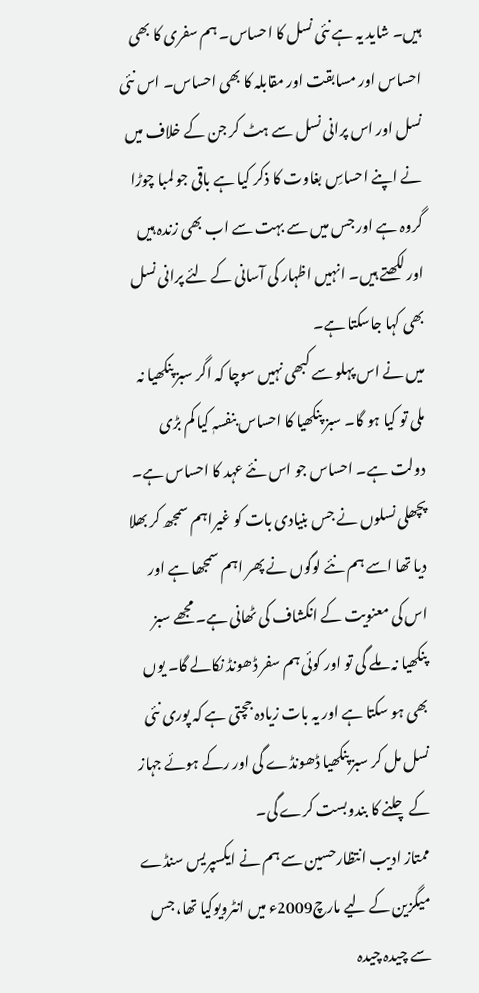ہیں۔ شاید یہ ہے نئی نسل کا احساس۔ ہم سفری کا بھی احساس اور مسابقت اور مقابلہ کا بھی احساس۔ اس نئی نسل اور اس پرانی نسل سے ہٹ کر جن کے خلاف میں نے اپنے احساسِ بغاوت کا ذکر کیا ہے باقی جو لمبا چوڑا گروہ ہے اور جس میں سے بہت سے اب بھی زندہ ہیں اور لکھتے ہیں۔ انہیں اظہار کی آسانی کے لئے پرانی نسل بھی کہا جاسکتا ہے۔
میں نے اس پہلو سے کبھی نہیں سوچا کہ اگر سبز پنکھیا نہ ملی تو کیا ہو گا۔ سبز پنکھیا کا احساس بنفسہٖ کیا کم بڑی دولت ہے۔ احساس جو اس نئے عہد کا احساس ہے۔ پچھلی نسلوں نے جس بنیادی بات کو غیراہم سمجھ کر بھلا دیا تھا اسے ہم نئے لوگوں نے پھر اہم سمجھا ہے اور اس کی معنویت کے انکشاف کی ٹھانی ہے۔ مجھے سبز پنکھیا نہ ملے گی تو اور کوئی ہم سفر ڈھونڈ نکالے گا۔ یوں بھی ہو سکتا ہے اور یہ بات زیادہ جچتی ہے کہ پوری نئی نسل مل کر سبز پنکھیا ڈھونڈے گی اور رکے ہوئے جہاز کے چلنے کا بندوبست کرے گی۔
ممتاز ادیب انتظارحسین سے ہم نے ایکسپریس سنڈے میگزین کے لیے مارچ2009ء میں انٹرویوکیا تھا، جس سے چیدہ چیدہ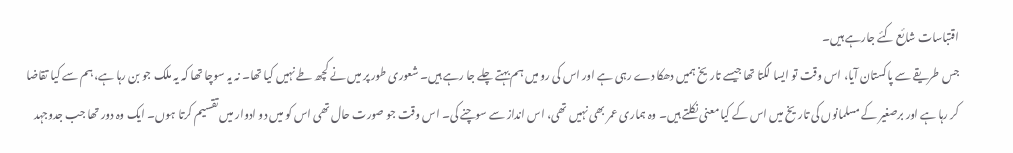اقتباسات شائع کئے جارہے ہیں۔
جس طریقے سے پاکستان آیا، اس وقت تو ایسا لگتا تھا جیسے تاریخ ہمیں دھکا دے رہی ہے اور اس کی رو میں ہم بہتے چلے جا رہے ہیں۔ شعوری طور پر میں نے کچھ طے نہیں کیا تھا۔ نہ یہ سوچا تھا کہ یہ ملک جو بن رہا ہے، ہم سے کیا تقاضا کر رہا ہے اور برصغیر کے مسلمانوں کی تاریخ میں اس کے کیا معنی نکلتے ہیں۔ وہ ہماری عمر بھی نہیں تھی، اس انداز سے سوچنے کی۔ اس وقت جو صورت حال تھی اس کو میں دو ادوار میں تقسیم کرتا ہوں۔ ایک وہ دور تھا جب جدوجہد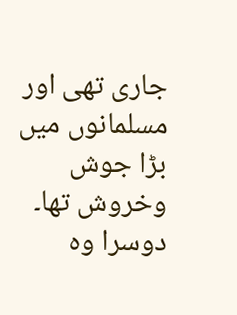جاری تھی اور مسلمانوں میں بڑا جوش وخروش تھا۔ دوسرا وہ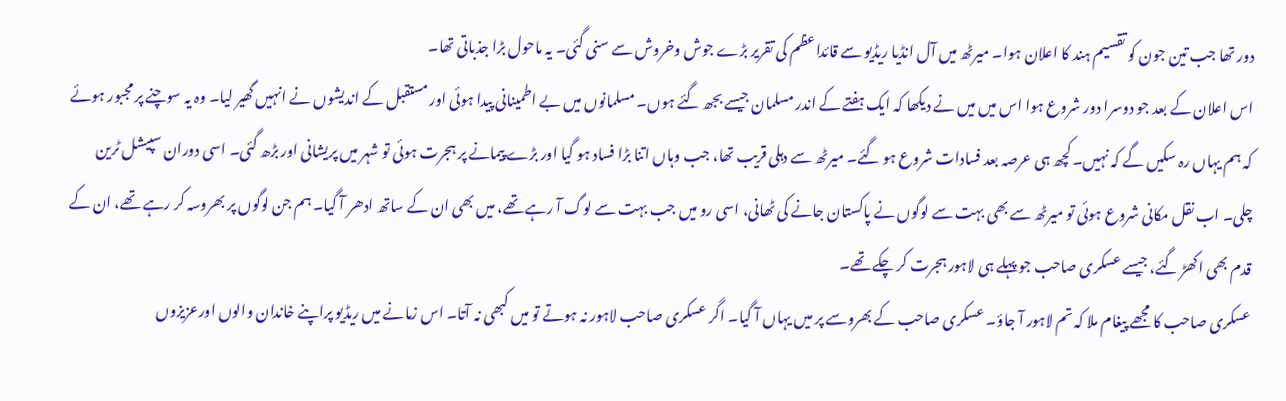دور تھا جب تین جون کو تقسیم ہند کا اعلان ہوا۔ میرٹھ میں آل انڈیا ریڈیو سے قائداعظم کی تقریر بڑے جوش وخروش سے سنی گئی۔ یہ ماحول بڑا جذباتی تھا۔
اس اعلان کے بعد جو دوسرا دور شروع ہوا اس میں میں نے دیکھا کہ ایک ہفتے کے اندر مسلمان جیسے بجھ گئے ہوں۔ مسلمانوں میں بے اطمینانی پیدا ہوئی اور مستقبل کے اندیشوں نے انہیں گھیر لیا۔ وہ یہ سوچنے پر مجبور ہوئے کہ ہم یہاں رہ سکیں گے کہ نہیں۔ کچھ ہی عرصہ بعد فسادات شروع ہو گئے۔ میرٹھ سے دہلی قریب تھا، جب وہاں اتنا بڑا فساد ہو گیا اور بڑے پیمانے پر ہجرت ہوئی تو شہر میں پریشانی اور بڑھ گئی۔ اسی دوران سپیشل ٹرین چلی۔ اب نقل مکانی شروع ہوئی تو میرٹھ سے بھی بہت سے لوگوں نے پاکستان جانے کی ٹھانی، اسی رو میں جب بہت سے لوگ آ رہے تھے، میں بھی ان کے ساتھ ادھر آ گیا۔ ہم جن لوگوں پر بھروسہ کر رہے تھے، ان کے قدم بھی اکھڑ گئے، جیسے عسکری صاحب جو پہلے ہی لاہور ہجرت کر چکے تھے۔
عسکری صاحب کا مجھے پیغام ملا کہ تم لاہور آ جاؤ۔ عسکری صاحب کے بھروسے پر میں یہاں آ گیا۔ اگر عسکری صاحب لاہور نہ ہوتے تو میں کبھی نہ آتا۔ اس زمانے میں ریڈیو پراپنے خاندان والوں اورعزیزوں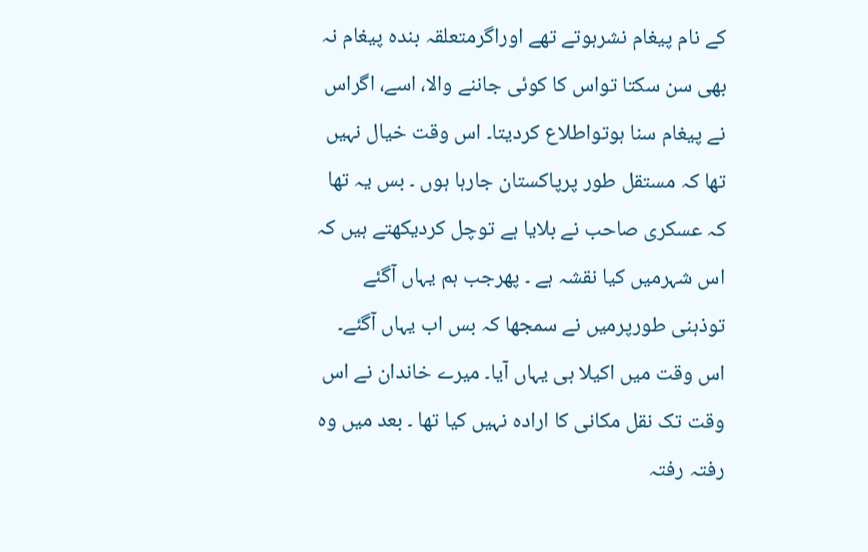کے نام پیغام نشرہوتے تھے اوراگرمتعلقہ بندہ پیغام نہ بھی سن سکتا تواس کا کوئی جاننے والا، اسے، اگراس نے پیغام سنا ہوتواطلاع کردیتا۔ اس وقت خیال نہیں تھا کہ مستقل طور پرپاکستان جارہا ہوں ۔ بس یہ تھا کہ عسکری صاحب نے بلایا ہے توچل کردیکھتے ہیں کہ اس شہرمیں کیا نقشہ ہے ۔ پھرجب ہم یہاں آگئے توذہنی طورپرمیں نے سمجھا کہ بس اب یہاں آگئے۔ اس وقت میں اکیلا ہی یہاں آیا۔ میرے خاندان نے اس وقت تک نقل مکانی کا ارادہ نہیں کیا تھا ۔ بعد میں وہ رفتہ رفتہ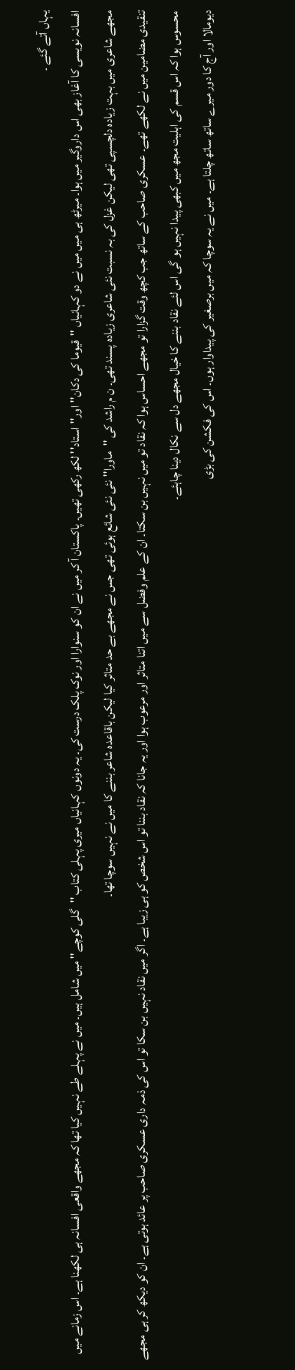یہاں آتے گئے ۔
افسانہ نویسی کا آغاز بھی اس داروگیر میں ہوا۔ میرٹھ ہی میں میں نے دو کہانیاں ''قیوما کی دکان'' اور'' استاد'' لکھ رکھی تھیں۔ پاکستان آ کر میں نے ان کو سنوارا اور نوک پلک درست کی۔ یہ دونوں کہانیاں میری پہلی کتاب ''گلی کوچے'' میں شامل ہیں۔ میں نے پہلے طے نہیں کیا تھا کہ مجھے واقعی افسانہ ہی لکھنا ہے۔ اس زمانے میں مجھے شاعری میں بہت زیادہ دلچسپی تھی لیکن غزل کی بہ نسبت نئی شاعری زیادہ پسند تھی۔ ن م راشد کی ''ماورا'' نئی نئی شائع ہوئی تھی جس نے مجھے بے حد متاثر کیا لیکن باقاعدہ شاعر بننے کا میں نے نہیں سوچا تھا۔
تنقیدی مضامین میں نے لکھے تھے۔ عسکری صاحب کے ساتھ جب کچھ وقت گزارا تو مجھے احساس ہوا کہ نقاد تو میں نہیں بن سکتا۔ ان کے علم وفضل سے میں اتنا متاثر اور مرعوب ہوا اور یہ جانا کہ نقاد بننا تو اس شخص کو ہی زیبا ہے۔ اگر میں نقاد نہیں بن سکا تو اس کی ذمہ داری عسکری صاحب پر عائد ہوتی ہے۔ ان کو دیکھ کر ہی مجھے محسوس ہوا کہ اس قسم کی اہلیت مجھ میں کبھی پیدا نہیں ہو گی اس لئے نقاد بننے کا خیال مجھے دل سے نکال دینا چاہئے۔
دیومالا اور آج کا دور میرے ساتھ ساتھ چلتا ہے۔ میں نے یہ سوچا کہ میں برصغیر کی پیداوار ہوں۔ اس کی فکشن کی بڑی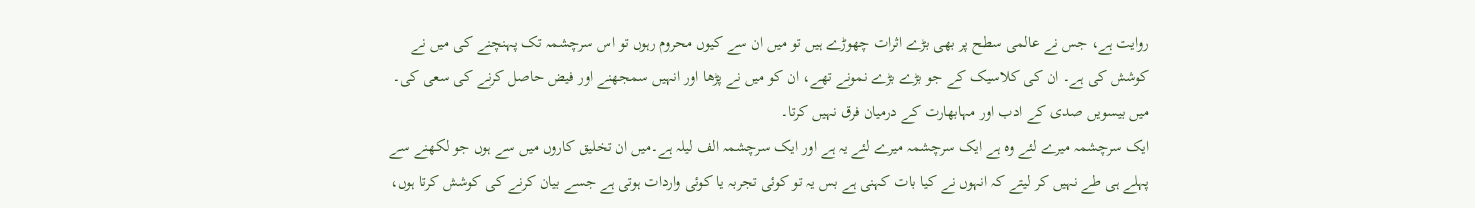روایت ہے، جس نے عالمی سطح پر بھی بڑے اثرات چھوڑے ہیں تو میں ان سے کیوں محروم رہوں تو اس سرچشمہ تک پہنچنے کی میں نے کوشش کی ہے۔ ان کی کلاسیک کے جو بڑے بڑے نمونے تھے، ان کو میں نے پڑھا اور انہیں سمجھنے اور فیض حاصل کرنے کی سعی کی۔ میں بیسویں صدی کے ادب اور مہابھارت کے درمیان فرق نہیں کرتا۔
ایک سرچشمہ میرے لئے وہ ہے ایک سرچشمہ میرے لئے یہ ہے اور ایک سرچشمہ الف لیلہ ہے۔میں ان تخلیق کاروں میں سے ہوں جو لکھنے سے پہلے ہی طے نہیں کر لیتے کہ انہوں نے کیا بات کہنی ہے بس یہ تو کوئی تجربہ یا کوئی واردات ہوتی ہے جسے بیان کرنے کی کوشش کرتا ہوں،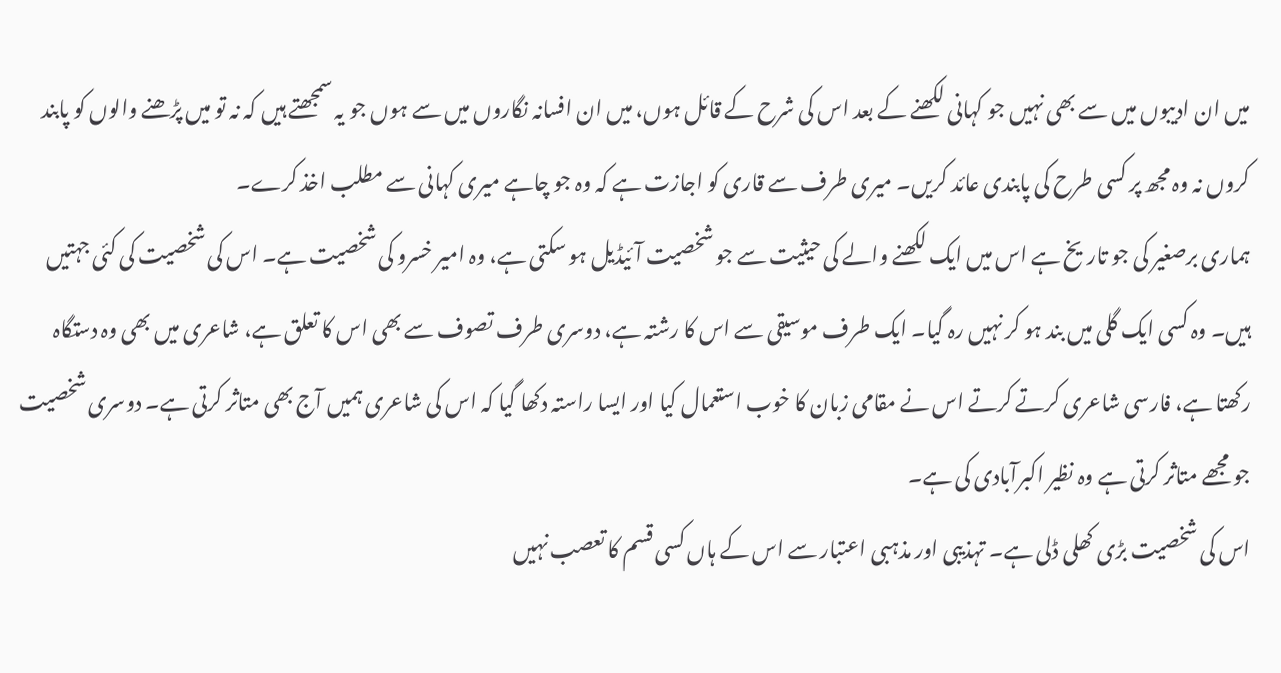میں ان ادیبوں میں سے بھی نہیں جو کہانی لکھنے کے بعد اس کی شرح کے قائل ہوں، میں ان افسانہ نگاروں میں سے ہوں جو یہ سمجھتے ہیں کہ نہ تو میں پڑھنے والوں کو پابند کروں نہ وہ مجھ پر کسی طرح کی پابندی عائد کریں۔ میری طرف سے قاری کو اجازت ہے کہ وہ جو چاہے میری کہانی سے مطلب اخذ کرے۔
ہماری برصغیر کی جو تاریخ ہے اس میں ایک لکھنے والے کی حیثیت سے جو شخصیت آئیڈیل ہو سکتی ہے، وہ امیر خسرو کی شخصیت ہے۔ اس کی شخصیت کی کئی جہتیں ہیں۔ وہ کسی ایک گلی میں بند ہو کر نہیں رہ گیا۔ ایک طرف موسیقی سے اس کا رشتہ ہے، دوسری طرف تصوف سے بھی اس کا تعلق ہے، شاعری میں بھی وہ دستگاہ رکھتا ہے، فارسی شاعری کرتے کرتے اس نے مقامی زبان کا خوب استعمال کیا اور ایسا راستہ دکھا گیا کہ اس کی شاعری ہمیں آج بھی متاثر کرتی ہے۔ دوسری شخصیت جو مجھے متاثر کرتی ہے وہ نظیر اکبرآبادی کی ہے۔
اس کی شخصیت بڑی کھلی ڈلی ہے۔ تہذیبی اور مذہبی اعتبار سے اس کے ہاں کسی قسم کا تعصب نہیں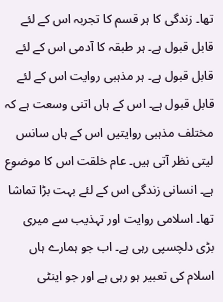تھا۔ زندگی کا ہر قسم کا تجربہ اس کے لئے قابل قبول ہے۔ ہر طبقہ کا آدمی اس کے لئے قابل قبول ہے۔ ہر مذہبی روایت اس کے لئے قابل قبول ہے۔ اس کے ہاں اتنی وسعت ہے کہ مختلف مذہبی روایتیں اس کے ہاں سانس لیتی نظر آتی ہیں۔ عام خلقت اس کا موضوع ہے۔ انسانی زندگی اس کے لئے بہت بڑا تماشا تھا۔ اسلامی روایت اور تہذیب سے میری بڑی دلچسپی رہی ہے۔ اب جو ہمارے ہاں اسلام کی تعبیر ہو رہی ہے اور جو اینٹی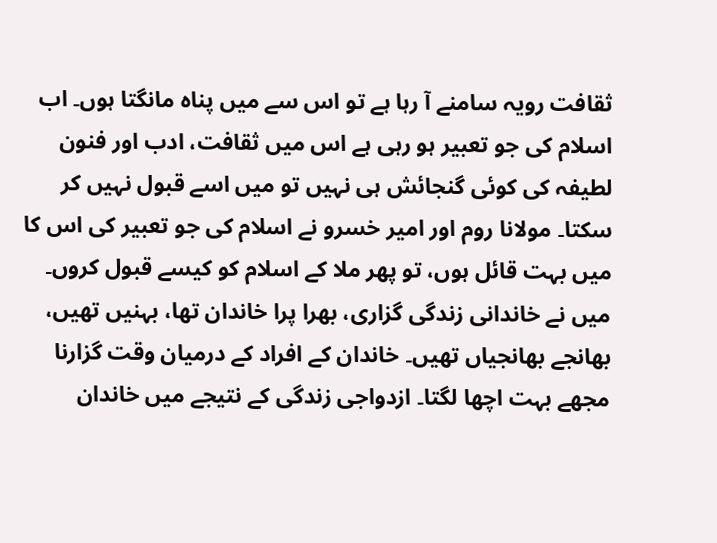ثقافت رویہ سامنے آ رہا ہے تو اس سے میں پناہ مانگتا ہوں۔ اب اسلام کی جو تعبیر ہو رہی ہے اس میں ثقافت، ادب اور فنون لطیفہ کی کوئی گنجائش ہی نہیں تو میں اسے قبول نہیں کر سکتا۔ مولانا روم اور امیر خسرو نے اسلام کی جو تعبیر کی اس کا میں بہت قائل ہوں، تو پھر ملا کے اسلام کو کیسے قبول کروں۔
میں نے خاندانی زندگی گزاری، بھرا پرا خاندان تھا، بہنیں تھیں، بھانجے بھانجیاں تھیں۔ خاندان کے افراد کے درمیان وقت گزارنا مجھے بہت اچھا لگتا۔ ازدواجی زندگی کے نتیجے میں خاندان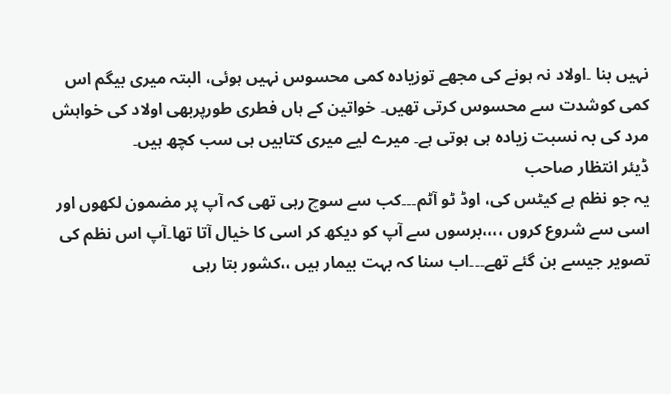نہیں بنا ۔اولاد نہ ہونے کی مجھے توزیادہ کمی محسوس نہیں ہوئی، البتہ میری بیگم اس کمی کوشدت سے محسوس کرتی تھیں۔ خواتین کے ہاں فطری طورپربھی اولاد کی خواہش مرد کی بہ نسبت زیادہ ہی ہوتی ہے۔ میرے لیے میری کتابیں ہی سب کچھ ہیں۔
ڈیئر انتظار صاحب
یہ جو نظم ہے کیٹس کی، اوڈ ٹو آٹم۔۔۔کب سے سوچ رہی تھی کہ آپ پر مضمون لکھوں اور اسی سے شروع کروں ،،،،برسوں سے آپ کو دیکھ کر اسی کا خیال آتا تھا۔آپ اس نظم کی تصویر جیسے بن گئے تھے۔۔۔اب سنا کہ بہت بیمار ہیں ،،کشور بتا رہی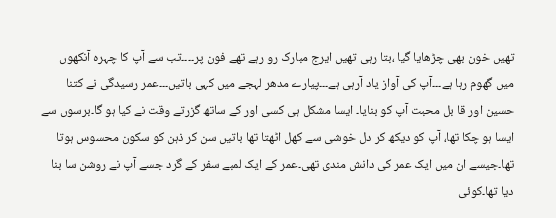تھیں خون بھی چڑھایا گیا ،بتا رہی تھیں ایرج مبارک رو رہے تھے فون پر۔۔۔۔تب سے آپ کا چہرہ آنکھوں میں گھوم رہا ہے۔۔۔آپ کی آواز یاد آرہی ہے۔۔۔پیارے مدھر لہجے میں کہی باتیں۔۔۔عمر رسیدگی نے کتنا حسین اور قا بل محبت آپ کو بنایا۔ ایسا مشکل ہی کسی اور کے ساتھ گزرتے وقت نے کیا ہو گا۔برسوں سے ایسا ہو چکا تھا، آپ کو دیکھ کر دل خوشی سے کھل اٹھتا تھا باتیں سن کر ذہن کو سکون محسوس ہوتا تھا۔جیسے ان میں ایک عمر کی دانش مندی تھی۔عمر کے ایک لمبے سفر کے گرد جسے آپ نے روشن سا بنا دیا تھا۔کوئی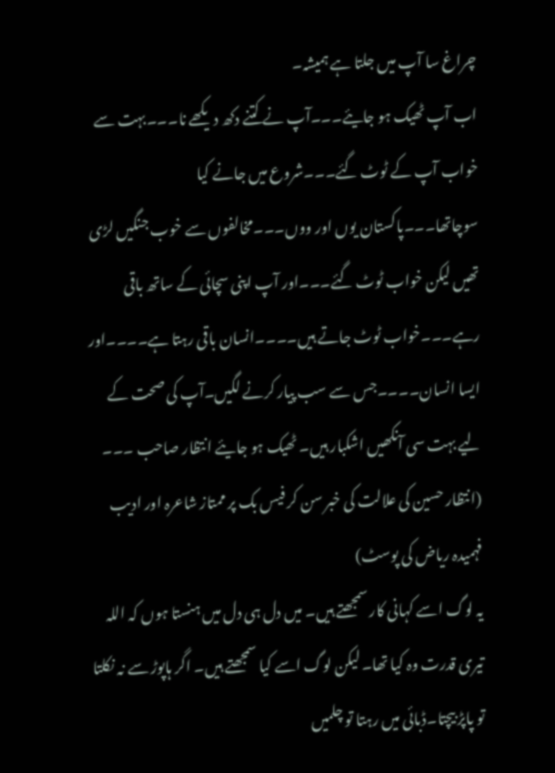چراغ سا آپ میں جلتا ہے ہمیشہ۔
اب آپ ٹھیک ہو جایئے۔۔۔آپ نے کتنے دکھ دیکھے نا۔۔۔بہت سے خواب آپ کے ٹوٹ گئے۔۔۔شروع میں جانے کیا سوچاتھا۔۔۔پاکستان یوں اور ووں۔۔۔مخالفوں سے خوب جنگیں لڑی تھیں لیکن خواب ٹوٹ گئے۔۔۔اور آپ اپنی سچائی کے ساتھ باقی رہے۔۔۔خواب ٹوٹ جاتے ہیں۔۔۔۔انسان باقی رہتا ہے۔۔۔۔اور ایسا انسان۔۔۔۔جس سے سب پیار کرنے لگیں۔آپ کی صحت کے لیے بہت سی آنکھیں اشکبار ہیں۔ ٹھیک ہو جایئے انتظار صاحب ۔۔۔
(انتظار حسین کی علالت کی خبر سن کر فیس بک پر ممتاز شاعرہ اور ادیب فہمیدہ ریاض کی پوسٹ)
یہ لوگ اسے کہانی کار سمجھتے ہیں۔ میں دل ہی دل میں ہنستا ہوں کہ اللہ تیری قدرت وہ کیا تھا۔ لیکن لوگ اسے کیا سمجھتے ہیں۔ اگر ہاپوڑ سے نہ نکلتا تو پاپڑ بیچتا۔ڈبائی میں رہتا تو چلمیں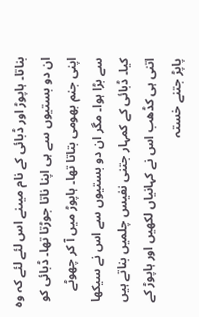بناتا۔ ہاپوڑ اور ڈبائی کے نام میںنے اس لئے لئے کہ وہ ان دو بستیوں سے ہی اپنا ناتا جوڑتا تھا۔ ڈبائی کو اپنی جنم بھومی بتاتا تھا۔ ہاپوڑ میں آ کر چھوٹے سے بڑا ہوا۔ مگر ان دو بستیوں سے اس نے سیکھا کیا۔ ڈبائی کے کمہار جتنی نفیس چلمیں بناتے ہیں اتنی ہی کڈھب اس نے کہانیاں لکھیں اور ہاپوڑ کے پاپڑ جتنے خستہ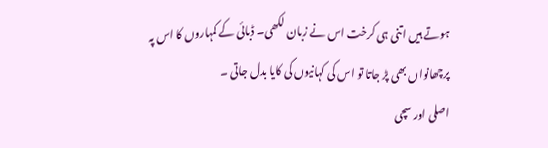ہوتے ہیں اتنی ہی کرخت اس نے زبان لکھی۔ ڈبائی کے کمہاروں کا اس پہ پرچھانواں بھی پڑ جاتا تو اس کی کہانیوں کی کایا بدل جاتی ۔
اصلی اور سچی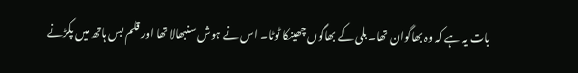بات یہ ہے کہ وہ بھاگوان تھا۔ بلی کے بھاگوں چھینکا ٹوٹا۔ اس نے ہوش سنبھالا تھا اور قلم بس ہاتھ میں پکڑنے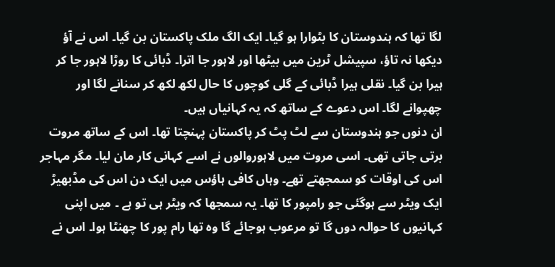لگا تھا کہ ہندوستان کا بٹوارا ہو گیا۔ ایک الگ ملک پاکستان بن گیا۔ اس نے آؤ دیکھا نہ تاؤ، سپیشل ٹرین میں بیٹھا اور لاہور جا اترا۔ ڈبائی کا روڑا لاہور جا کر ہیرا بن گیا۔ نقلی ہیرا ڈبائی کے گلی کوچوں کا حال لکھ لکھ کر سنانے لگا اور چھپوانے لگا۔ اس دعوے کے ساتھ کہ یہ کہانیاں ہیں۔
ان دنوں جو ہندوستان سے لٹ پٹ کر پاکستان پہنچتا تھا۔ اس کے ساتھ مروت برتی جاتی تھی۔ اسی مروت میں لاہوروالوں نے اسے کہانی کار مان لیا۔ مگر مہاجر اس کی اوقات کو سمجھتے تھے۔ وہاں کافی ہاؤس میں ایک دن اس کی مڈبھیڑ ایک ویٹر سے ہوگئی جو رامپور کا تھا۔ یہ سمجھا کہ ویٹر ہی تو ہے ۔ میں اپنی کہانیوں کا حوالہ دوں گا تو مرعوب ہوجائے گا وہ تھا رام پور کا چھنٹا ہوا۔ اس نے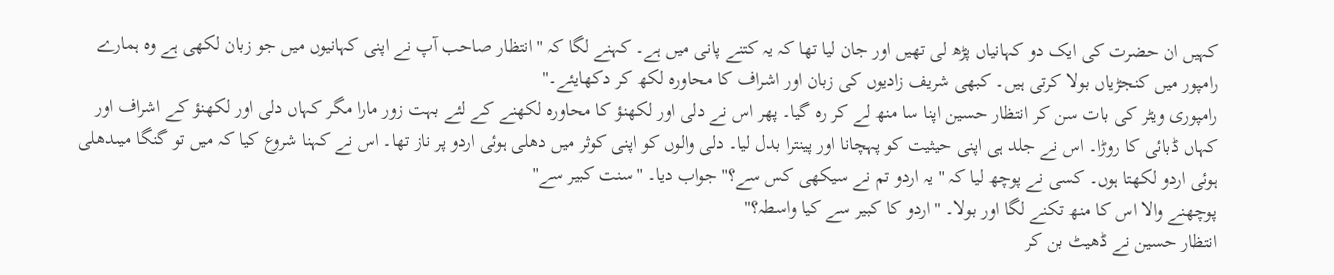کہیں ان حضرت کی ایک دو کہانیاں پڑھ لی تھیں اور جان لیا تھا کہ یہ کتنے پانی میں ہے۔ کہنے لگا کہ ''انتظار صاحب آپ نے اپنی کہانیوں میں جو زبان لکھی ہے وہ ہمارے رامپور میں کنجڑیاں بولا کرتی ہیں۔ کبھی شریف زادیوں کی زبان اور اشراف کا محاورہ لکھ کر دکھایئے۔''
رامپوری ویٹر کی بات سن کر انتظار حسین اپنا سا منھ لے کر رہ گیا۔ پھر اس نے دلی اور لکھنؤ کا محاورہ لکھنے کے لئے بہت زور مارا مگر کہاں دلی اور لکھنؤ کے اشراف اور کہاں ڈبائی کا روڑا۔ اس نے جلد ہی اپنی حیثیت کو پہچانا اور پینترا بدل لیا۔ دلی والوں کو اپنی کوثر میں دھلی ہوئی اردو پر ناز تھا۔ اس نے کہنا شروع کیا کہ میں تو گنگا میںدھلی ہوئی اردو لکھتا ہوں۔ کسی نے پوچھ لیا کہ '' یہ اردو تم نے سیکھی کس سے؟'' جواب دیا۔ ''سنت کبیر سے''
پوچھنے والا اس کا منھ تکنے لگا اور بولا۔ ''اردو کا کبیر سے کیا واسطہ؟''
انتظار حسین نے ڈھیٹ بن کر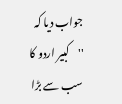جواب دیا کہ ''کبیر اردو کا سب سے بڑا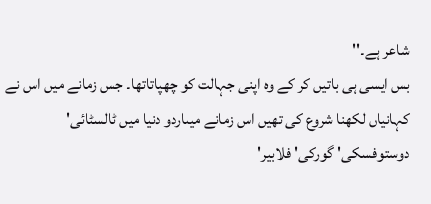شاعر ہے۔''
بس ایسی ہی باتیں کر کے وہ اپنی جہالت کو چھپاتاتھا۔ جس زمانے میں اس نے کہانیاں لکھنا شروع کی تھیں اس زمانے میںاردو دنیا میں ٹالسٹائی' دوستوفسکی' گورکی' فلابیر'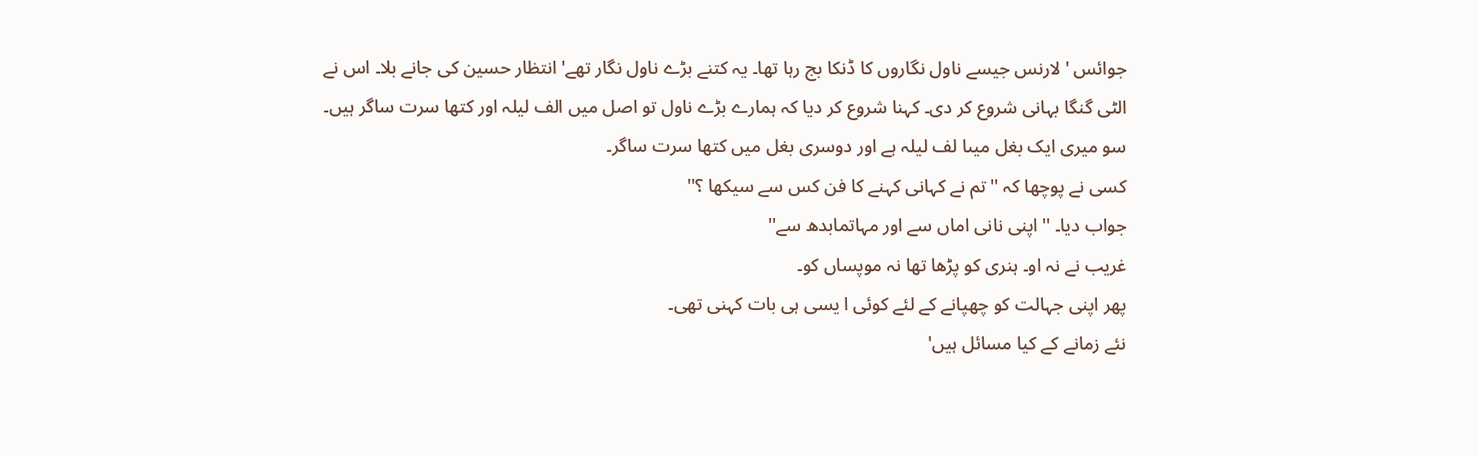جوائس ' لارنس جیسے ناول نگاروں کا ڈنکا بج رہا تھا۔ یہ کتنے بڑے ناول نگار تھے' انتظار حسین کی جانے بلا۔ اس نے الٹی گنگا بہانی شروع کر دی۔ کہنا شروع کر دیا کہ ہمارے بڑے ناول تو اصل میں الف لیلہ اور کتھا سرت ساگر ہیں۔ سو میری ایک بغل میںا لف لیلہ ہے اور دوسری بغل میں کتھا سرت ساگر۔
کسی نے پوچھا کہ ''تم نے کہانی کہنے کا فن کس سے سیکھا ؟''
جواب دیا۔ ''اپنی نانی اماں سے اور مہاتمابدھ سے''
غریب نے نہ او۔ ہنری کو پڑھا تھا نہ موپساں کو۔
پھر اپنی جہالت کو چھپانے کے لئے کوئی ا یسی ہی بات کہنی تھی۔
نئے زمانے کے کیا مسائل ہیں'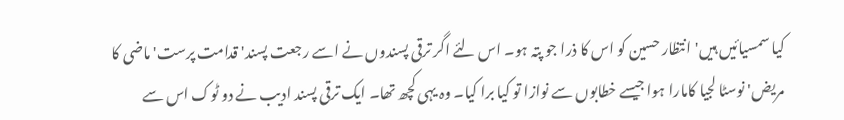کیا سمسیائیں ہیں' انتظار حسین کو اس کا ذرا جو پتہ ہو۔ اس لئے اگر ترقی پسندوں نے اسے رجعت پسند' قدامت پرست' ماضی کا مریض' نوسٹا لجیا کامارا ہوا جیسے خطابوں سے نوازا تو کیا برا کیا۔ وہ یہی کچھ تھا۔ ایک ترقی پسند ادیب نے دو ٹوک اس سے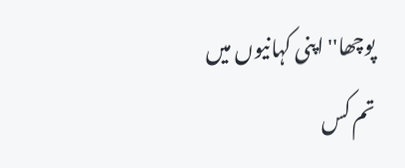پوچھا''اپنی کہانیوں میں تم کس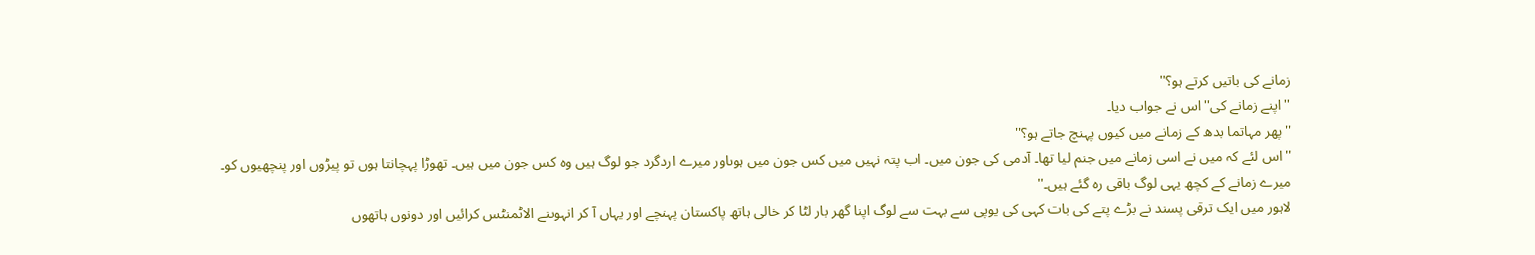زمانے کی باتیں کرتے ہو؟''
''اپنے زمانے کی'' اس نے جواب دیا۔
''پھر مہاتما بدھ کے زمانے میں کیوں پہنچ جاتے ہو؟''
''اس لئے کہ میں نے اسی زمانے میں جنم لیا تھا۔ آدمی کی جون میں۔ اب پتہ نہیں میں کس جون میں ہوںاور میرے اردگرد جو لوگ ہیں وہ کس جون میں ہیں۔ تھوڑا پہچانتا ہوں تو پیڑوں اور پنچھیوں کو۔ میرے زمانے کے کچھ یہی لوگ باقی رہ گئے ہیں۔''
لاہور میں ایک ترقی پسند نے بڑے پتے کی بات کہی کی یوپی سے بہت سے لوگ اپنا گھر بار لٹا کر خالی ہاتھ پاکستان پہنچے اور یہاں آ کر انہوںنے الاٹمنٹس کرائیں اور دونوں ہاتھوں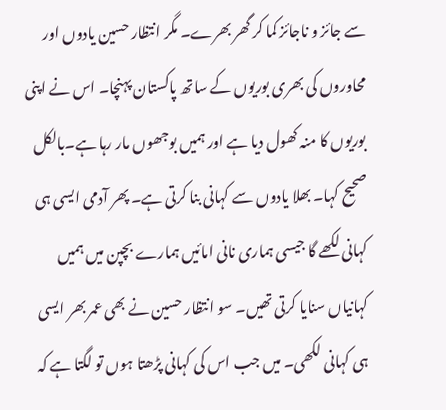سے جائز و ناجائز کما کر گھر بھرے۔ مگر انتظار حسین یادوں اور محاوروں کی بھری بوریوں کے ساتھ پاکستان پہنچا۔ اس نے اپنی بوریوں کا منہ کھول دیا ہے اور ہمیں بوجھوں مار رہا ہے۔بالکل صحیح کہا۔ بھلا یادوں سے کہانی بنا کرتی ہے۔ پھر آدمی ایسی ہی کہانی لکھے گا جیسی ہماری نانی امائیں ہمارے بچپن میں ہمیں کہانیاں سنایا کرتی تھیں۔ سو انتظار حسین نے بھی عمر بھر ایسی ہی کہانی لکھی۔ میں جب اس کی کہانی پڑھتا ہوں تو لگتا ہے کہ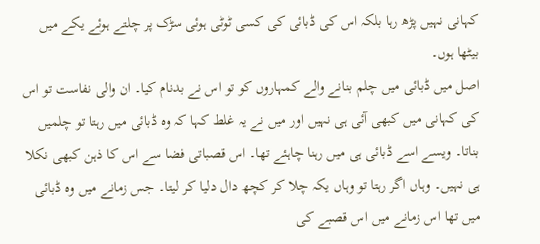کہانی نہیں پڑھ رہا بلکہ اس کی ڈبائی کی کسی ٹوٹی ہوئی سڑک پر چلتے ہوئے یکے میں بیٹھا ہوں۔
اصل میں ڈبائی میں چلم بنانے والے کمہاروں کو تو اس نے بدنام کیا۔ ان والی نفاست تو اس کی کہانی میں کبھی آئی ہی نہیں اور میں نے یہ غلط کہا کہ وہ ڈبائی میں رہتا تو چلمیں بناتا۔ ویسے اسے ڈبائی ہی میں رہنا چاہئے تھا۔ اس قصباتی فضا سے اس کا ذہن کبھی نکلا ہی نہیں۔ وہاں اگر رہتا تو وہاں یکہ چلا کر کچھ دال دلیا کر لیتا۔ جس زمانے میں وہ ڈبائی میں تھا اس زمانے میں اس قصبے کی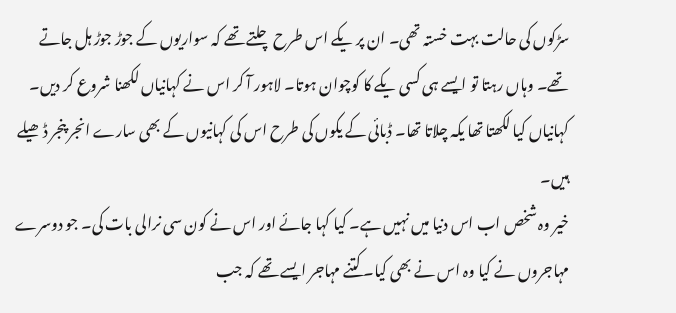سڑکوں کی حالت بہت خستہ تھی۔ ان پر یکے اس طرح چلتے تھے کہ سواریوں کے جوڑ جوڑ ہل جاتے تھے۔ وہاں رہتا تو ایسے ہی کسی یکے کا کوچوان ہوتا۔ لاہور آ کر اس نے کہانیاں لکھنا شروع کر دیں۔ کہانیاں کیا لکھتا تھا یکہ چلاتا تھا۔ ڈبائی کے یکوں کی طرح اس کی کہانیوں کے بھی سارے انجر پنجر ڈھیلے ہیں۔
خیر وہ شخص اب اس دنیا میں نہیں ہے۔ کیا کہا جائے اور اس نے کون سی نرالی بات کی۔ جو دوسرے مہاجروں نے کیا وہ اس نے بھی کیا۔ کتنے مہاجر ایسے تھے کہ جب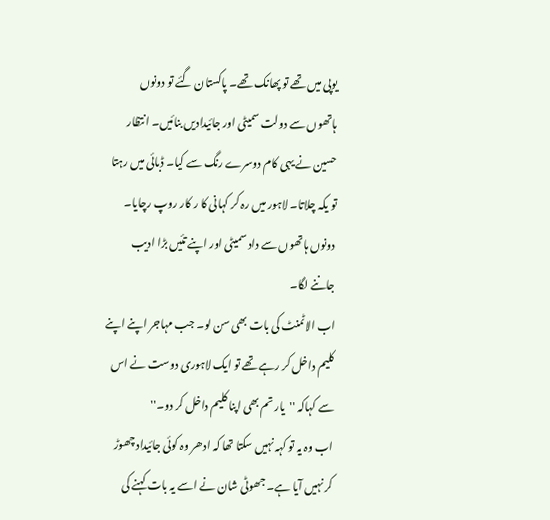یوپی میں تھے تو پھانک تھے۔ پاکستان گئے تو دونوں ہاتھوں سے دولت سمیٹی اور جائیدادیں بنائیں۔ انتظار حسین نے یہی کام دوسرے رنگ سے کیا۔ ڈبائی میں رہتا تو یکہ چلاتا۔ لاہور میں رہ کر کہانی کا ر کار روپ رچایا۔ دونوں ہاتھوں سے داد سمیٹی اور اپنے تئیں بڑا ادیب جاننے لگا۔
اب الاٹمنٹ کی بات بھی سن لو۔ جب مہاجر اپنے اپنے کلیم داخل کر رہے تھے تو ایک لاہوری دوست نے اس سے کہاکہ ''یار تم بھی اپنا کلیم داخل کر دو۔''
اب وہ یہ تو کہہ نہیں سکتا تھا کہ ادھر وہ کوئی جائیداد چھوڑ کر نہیں آیا ہے۔ جھوٹی شان نے اسے یہ بات کہنے کی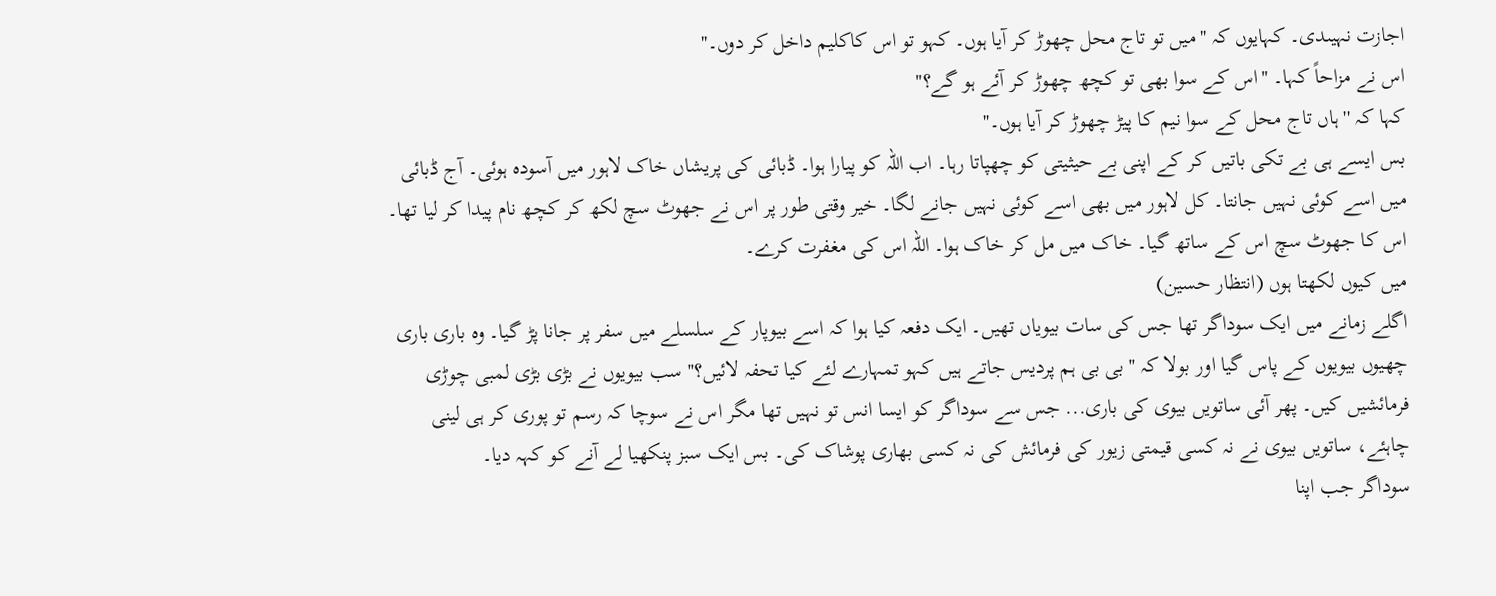اجازت نہیںدی۔ کہایوں کہ ''میں تو تاج محل چھوڑ کر آیا ہوں۔ کہو تو اس کاکلیم داخل کر دوں۔''
اس نے مزاحاً کہا۔ ''اس کے سوا بھی تو کچھ چھوڑ کر آئے ہو گے؟''
کہا کہ ''ہاں تاج محل کے سوا نیم کا پیڑ چھوڑ کر آیا ہوں۔''
بس ایسے ہی بے تکی باتیں کر کے اپنی بے حیثیتی کو چھپاتا رہا۔ اب اللہ کو پیارا ہوا۔ ڈبائی کی پریشاں خاک لاہور میں آسودہ ہوئی۔ آج ڈبائی میں اسے کوئی نہیں جانتا۔ کل لاہور میں بھی اسے کوئی نہیں جانے لگا۔ خیر وقتی طور پر اس نے جھوٹ سچ لکھ کر کچھ نام پیدا کر لیا تھا۔ اس کا جھوٹ سچ اس کے ساتھ گیا۔ خاک میں مل کر خاک ہوا۔ اللہ اس کی مغفرت کرے۔
میں کیوں لکھتا ہوں (انتظار حسین)
اگلے زمانے میں ایک سوداگر تھا جس کی سات بیویاں تھیں۔ ایک دفعہ کیا ہوا کہ اسے بیوپار کے سلسلے میں سفر پر جانا پڑ گیا۔ وہ باری باری چھیوں بیویوں کے پاس گیا اور بولا کہ ''بی بی ہم پردیس جاتے ہیں کہو تمہارے لئے کیا تحفہ لائیں؟'' سب بیویوں نے بڑی بڑی لمبی چوڑی فرمائشیں کیں۔ پھر آئی ساتویں بیوی کی باری... جس سے سوداگر کو ایسا انس تو نہیں تھا مگر اس نے سوچا کہ رسم تو پوری کر ہی لینی چاہئے، ساتویں بیوی نے نہ کسی قیمتی زیور کی فرمائش کی نہ کسی بھاری پوشاک کی۔ بس ایک سبز پنکھیا لے آنے کو کہہ دیا۔
سوداگر جب اپنا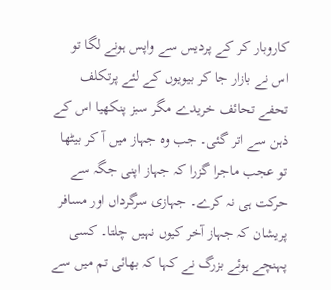کاروبار کر کے پردیس سے واپس ہونے لگا تو اس نے بازار جا کر بیویوں کے لئے پرتکلف تحفے تحائف خریدے مگر سبز پنکھیا اس کے ذہن سے اتر گئی۔ جب وہ جہاز میں آ کر بیٹھا تو عجب ماجرا گزرا کہ جہاز اپنی جگہ سے حرکت ہی نہ کرے۔ جہازی سرگرداں اور مسافر پریشان کہ جہاز آخر کیوں نہیں چلتا۔ کسی پہنچے ہوئے بزرگ نے کہا کہ بھائی تم میں سے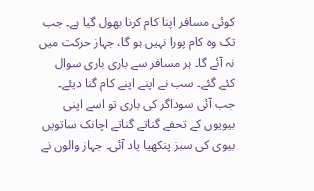کوئی مسافر اپنا کام کرنا بھول گیا ہے۔ جب تک وہ کام پورا نہیں ہو گا، جہاز حرکت میں نہ آئے گا۔ ہر مسافر سے باری باری سوال کئے گئے۔ سب نے اپنے اپنے کام گنا دیئے۔ جب آئی سوداگر کی باری تو اسے اپنی بیویوں کے تحفے گناتے گناتے اچانک ساتویں بیوی کی سبز پنکھیا یاد آئی۔ جہاز والوں نے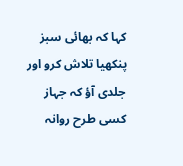کہا کہ بھائی سبز پنکھیا تلاش کرو اور جلدی آؤ کہ جہاز کسی طرح روانہ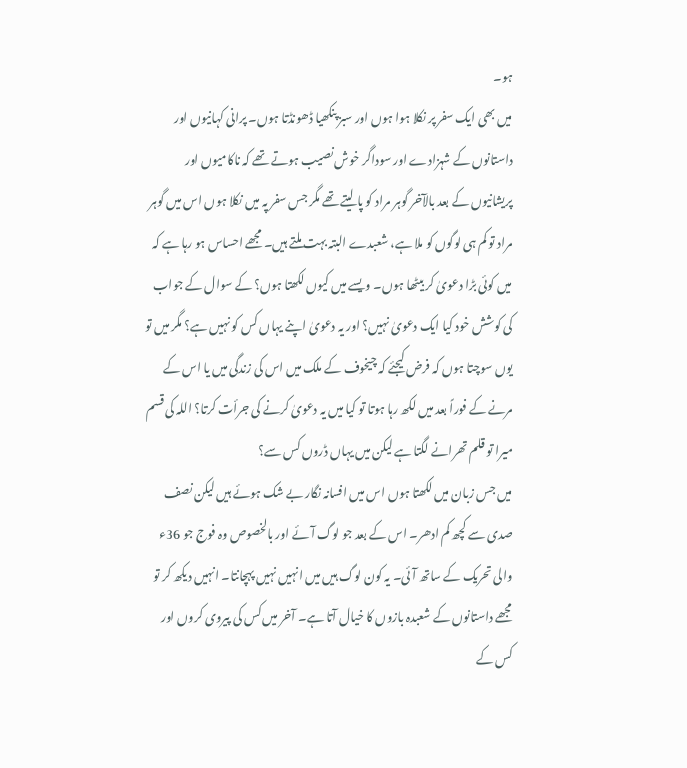ہو۔
میں بھی ایک سفر پر نکلا ہوا ہوں اور سبز پنکھیا ڈھونڈتا ہوں۔ پرانی کہانیوں اور داستانوں کے شہزادے اور سوداگر خوش نصیب ہوتے تھے کہ ناکامیوں اور پریشانیوں کے بعد بالآخر گوہر مراد کو پا لیتے تھے مگر جس سفر پہ میں نکلا ہوں اس میں گوہر مراد تو کم ہی لوگوں کو ملا ہے، شعبدے البتہ بہت ملتے ہیں۔ مجھے احساس ہو رہا ہے کہ میں کوئی بڑا دعویٰ کر بیٹھا ہوں۔ ویسے میں کیوں لکھتا ہوں؟ کے سوال کے جواب کی کوشش خود کیا ایک دعویٰ نہیں؟ اور یہ دعویٰ اپنے یہاں کس کو نہیں ہے؟ مگر میں تو یوں سوچتا ہوں کہ فرض کیجئے کہ چیخوف کے ملک میں اس کی زندگی میں یا اس کے مرنے کے فوراً بعد میں لکھ رہا ہوتا تو کیا میں یہ دعویٰ کرنے کی جرأت کرتا؟ اللہ کی قسم میرا تو قلم تھرانے لگتا ہے لیکن میں یہاں ڈروں کس سے؟
میں جس زبان میں لکھتا ہوں اس میں افسانہ نگار بے شک ہوئے ہیں لیکن نصف صدی سے کچھ کم ادھر۔ اس کے بعد جو لوگ آئے اور بالخصوص وہ فوج جو 36ء والی تحریک کے ساتھ آئی۔ یہ کون لوگ ہیں میں انہیں نہیں پہچانتا۔ انہیں دیکھ کر تو مجھے داستانوں کے شعبدہ بازوں کا خیال آتا ہے۔ آخر میں کس کی پیروی کروں اور کس کے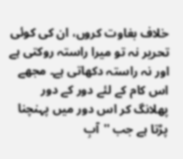خلاف بغاوت کروں، ان کی کوئی تحریر نہ تو میرا راستہ روکتی ہے اور نہ راستہ دکھاتی ہے۔ مجھے اس کام کے لئے دور کے دور پھلانگ کر اس دور میں پہنچنا پڑتا ہے جب ''آبِ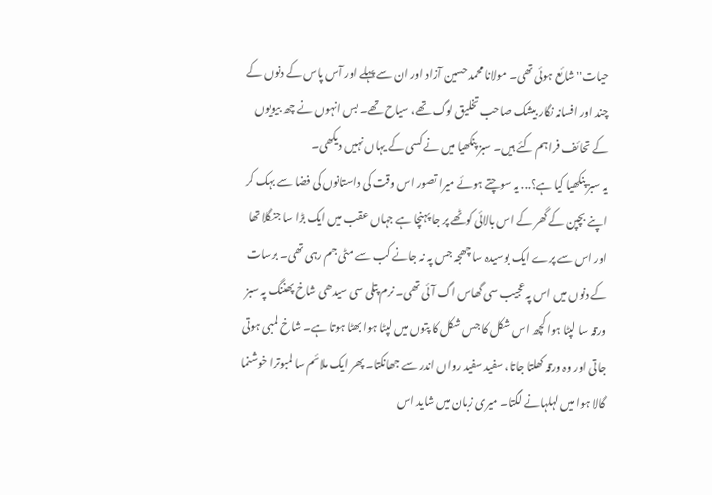حیات'' شائع ہوئی تھی۔ مولانا محمد حسین آزاد اور ان سے پہلے اور آس پاس کے دنوں کے چند اور افسانہ نگار بیشک صاحب تخلیق لوگ تھے، سیاح تھے۔ بس انہوں نے چھ بیویوں کے تحائف فراہم کئے ہیں۔ سبز پنکھیا میں نے کسی کے یہاں نہیں دیکھی۔
یہ سبز پنکھیا کیا ہے؟... یہ سوچتے ہوئے میرا تصور اس وقت کی داستانوں کی فضا سے بہک کر اپنے بچپن کے گھر کے اس بالائی کوٹھے پر جا پہنچا ہے جہاں عقب میں ایک بڑا سا جنگلا تھا اور اس سے پرے ایک بوسیدہ سا چھجہ جس پہ نہ جانے کب سے مٹی جم رہی تھی۔ برسات کے دنوں میں اس پہ عجیب سی گھاس اگ آئی تھی۔ نرم پتلی سی سیدھی شاخ پھننگ پہ سبز ورقہ سا لپٹا ہوا کچھ اس شکل کا جس شکل کا پتوں میں لپٹا ہوا بھٹا ہوتا ہے۔ شاخ لمبی ہوتی جاتی اور وہ ورقہ کھلتا جاتا، سفید سفید رواں اندر سے جھانکتا۔ پھر ایک ملائم سا لمبوترا خوشنما گالا ہوا میں لہلہانے لگتا۔ میری زبان میں شاید اس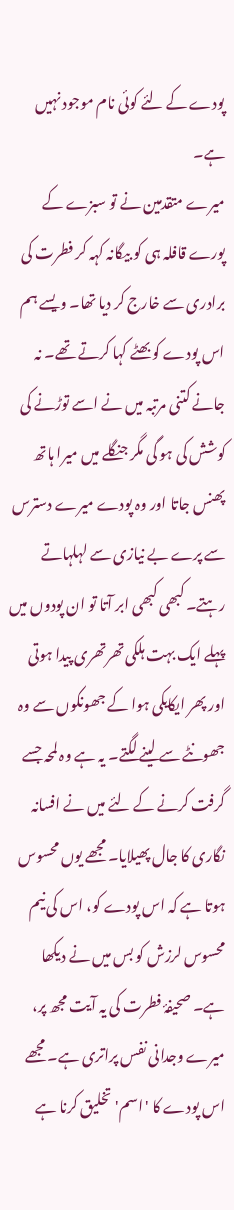پودے کے لئے کوئی نام موجود نہیں ہے۔
میرے متقدمین نے تو سبزے کے پورے قافلہ ہی کو بیگانہ کہہ کر فطرت کی برادری سے خارج کر دیا تھا۔ ویسے ہم اس پودے کو بھٹے کہا کرتے تھے۔ نہ جانے کتنی مرتبہ میں نے اسے توڑنے کی کوشش کی ہو گی مگر جنگلے میں میرا ہاتھ پھنس جاتا اور وہ پودے میرے دسترس سے پرے بے نیازی سے لہلہاتے رہتے۔ کبھی کبھی ابر آتا تو ان پودوں میں پہلے ایک بہت ہلکی تھرتھری پیدا ہوتی اور پھر ایکایکی ہوا کے جھونکوں سے وہ جھونٹے سے لینے لگتے۔ یہ ہے وہ لمحہ جسے گرفت کرنے کے لئے میں نے افسانہ نگاری کا جال پھیلایا۔ مجھے یوں محسوس ہوتا ہے کہ اس پودے کو، اس کی نیم محسوس لرزش کو بس میں نے دیکھا ہے۔ صحیفۂ فطرت کی یہ آیت مجھ پر، میرے وجدانی نفس پراتری ہے۔ مجھے اس پودے کا 'اسم' تخلیق کرنا ہے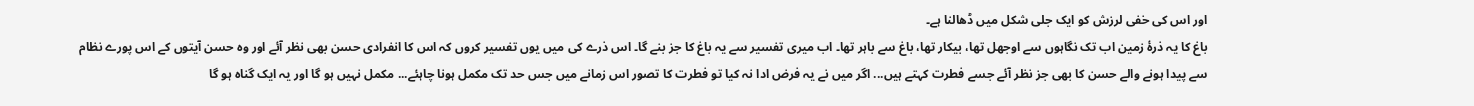اور اس کی خفی لرزش کو ایک جلی شکل میں ڈھالنا ہے۔
باغ کا یہ ذرۂ زمین اب تک نگاہوں سے اوجھل تھا، بیکار تھا، باغ سے باہر تھا۔ اب میری تفسیر سے یہ باغ کا جز بنے گا۔ اس ذرے کی میں یوں تفسیر کروں کہ اس کا انفرادی حسن بھی نظر آئے اور وہ حسن آیتوں کے اس پورے نظام سے پیدا ہونے والے حسن کا بھی جز نظر آئے جسے فطرت کہتے ہیں... اگر میں نے یہ فرض ادا نہ کیا تو فطرت کا تصور اس زمانے میں جس حد تک مکمل ہونا چاہئے... مکمل نہیں ہو گا اور یہ ایک گناہ ہو گا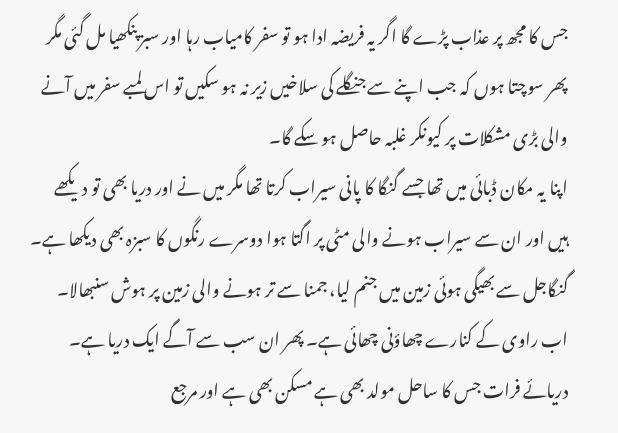جس کا مجھ پر عذاب پڑے گا اگر یہ فریضہ ادا ہو تو سفر کامیاب رہا اور سبز پنکھیا مل گئی مگر پھر سوچتا ہوں کہ جب اپنے سے جنگلے کی سلاخیں زیر نہ ہو سکیں تو اس لمبے سفر میں آنے والی بڑی مشکلات پر کیونکر غلبہ حاصل ہو سکے گا۔
اپنا یہ مکان ڈبائی میں تھا جسے گنگا کا پانی سیراب کرتا تھا مگر میں نے اور دریا بھی تو دیکھے ہیں اور ان سے سیراب ہونے والی مٹی پر اگتا ہوا دوسرے رنگوں کا سبزہ بھی دیکھا ہے۔ گنگاجل سے بھیگی ہوئی زمین میں جنم لیا، جمنا سے تر ہونے والی زمین پر ہوش سنبھالا۔ اب راوی کے کنارے چھاؤنی چھائی ہے۔ پھر ان سب سے آگے ایک دریا ہے۔ دریائے فرات جس کا ساحل مولد بھی ہے مسکن بھی ہے اور مرجع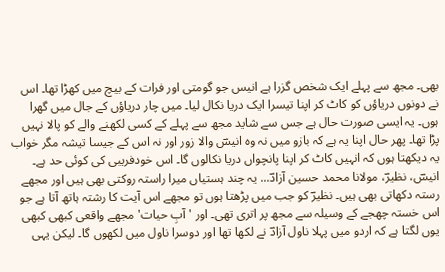بھی۔ مجھ سے پہلے ایک شخص گزرا ہے انیس جو گومتی اور فرات کے بیچ میں کھڑا تھا۔ اس نے دونوں دریاؤں کو کاٹ کر اپنا تیسرا ایک دریا نکال لیا۔ میں چار دریاؤں کے جال میں گھرا ہوں۔ یہ ایسی صورت حال ہے جس سے شاید مجھ سے پہلے کے کسی لکھنے والے کو پالا نہیں پڑا تھا۔ پھر حال اپنا یہ ہے کہ بازو میں نہ وہ انیسؔ والا زور اور نہ اس کے جیسا تیشہ مگر خواب یہ دیکھتا ہوں کہ انہیں کاٹ کر اپنا پانچواں دریا نکالوں گا۔ اس خودفریبی کی کوئی حد ہے۔
انیسؔ، نظیرؔ، مولانا محمد حسین آزادؔ... یہ چند ہستیاں میرا راستہ روکتی بھی ہیں اور مجھے رستہ دکھاتی بھی ہیں۔ نظیرؔ کو جب میں پڑھتا ہوں تو مجھے اس آیت کا رشتہ ہاتھ آتا ہے جو اس خستہ چھجے کے وسیلہ سے مجھ پر اتری تھی۔ اور 'آبِ حیات' مجھے واقعی کبھی کبھی یوں لگتا ہے کہ اردو میں پہلا ناول آزادؔ نے لکھا تھا اور دوسرا ناول میں لکھوں گا۔ لیکن یہی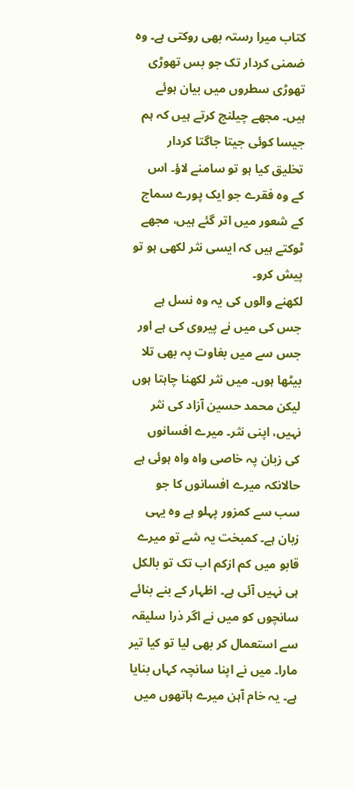کتاب میرا رستہ بھی روکتی ہے۔ وہ ضمنی کردار تک جو بس تھوڑی تھوڑی سطروں میں بیان ہوئے ہیں۔ مجھے چیلنج کرتے ہیں کہ ہم جیسا کوئی جیتا جاگتا کردار تخلیق کیا ہو تو سامنے لاؤ۔ اس کے وہ فقرے جو ایک پورے سماج کے شعور میں اتر گئے ہیں، مجھے ٹوکتے ہیں کہ ایسی نثر لکھی ہو تو پیش کرو۔
لکھنے والوں کی یہ وہ نسل ہے جس کی میں نے پیروی کی ہے اور جس سے میں بغاوت پہ بھی تلا بیٹھا ہوں۔ میں نثر لکھنا چاہتا ہوں لیکن محمد حسین آزاد کی نثر نہیں، اپنی نثر۔ میرے افسانوں کی زبان پہ خاصی واہ واہ ہوئی ہے حالانکہ میرے افسانوں کا جو سب سے کمزور پہلو ہے وہ یہی زبان ہے۔ کمبخت یہ شے تو میرے قابو میں کم ازکم اب تک تو بالکل ہی نہیں آئی ہے۔ اظہار کے بنے بنائے سانچوں کو میں نے اگر ذرا سلیقہ سے استعمال کر بھی لیا تو کیا تیر مارا۔ میں نے اپنا سانچہ کہاں بنایا ہے۔ یہ خام آہن میرے ہاتھوں میں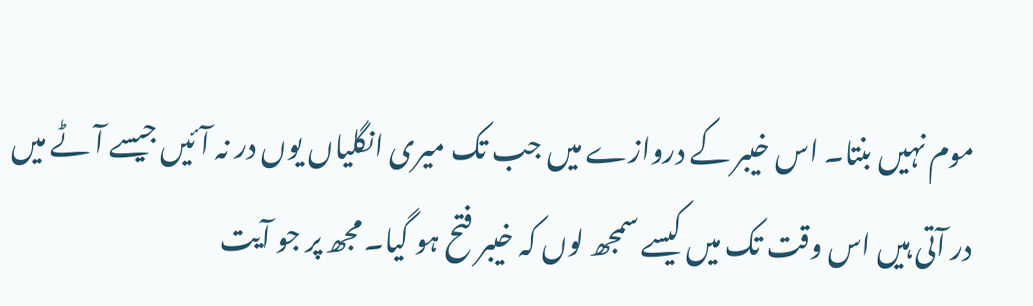موم نہیں بنتا۔ اس خیبر کے دروازے میں جب تک میری انگلیاں یوں در نہ آئیں جیسے آٹے میں در آتی ہیں اس وقت تک میں کیسے سمجھ لوں کہ خیبر فتح ہو گیا۔ مجھ پر جو آیت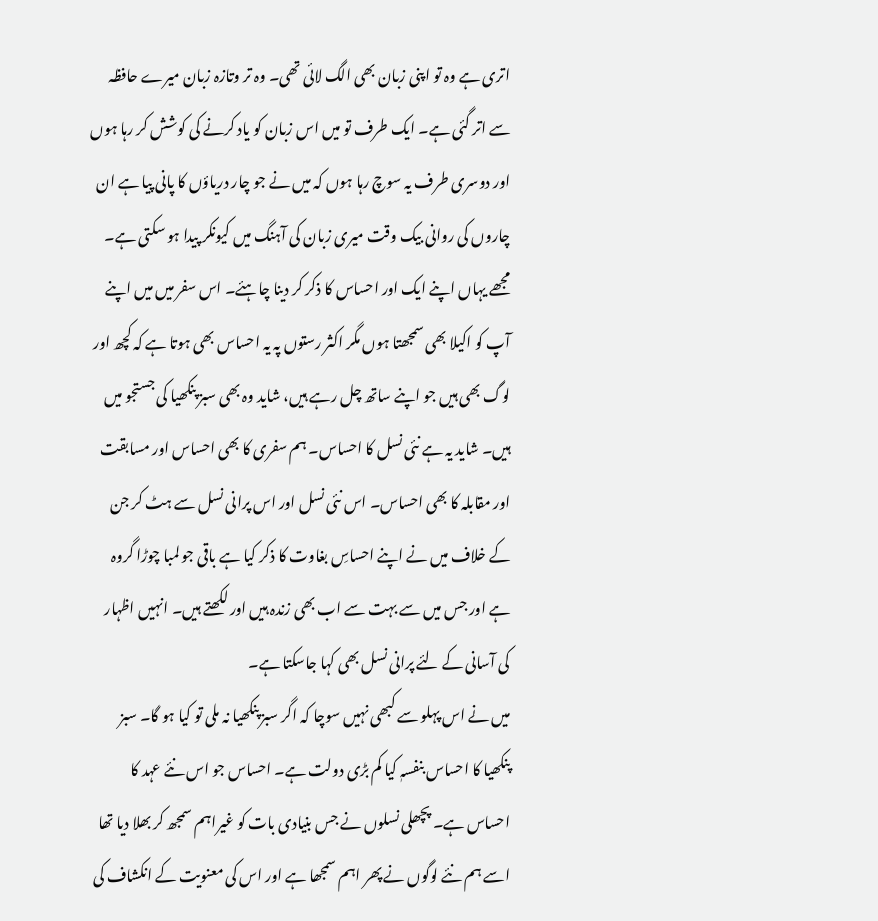اتری ہے وہ تو اپنی زبان بھی الگ لائی تھی۔ وہ تر وتازہ زبان میرے حافظہ سے اتر گئی ہے۔ ایک طرف تو میں اس زبان کو یاد کرنے کی کوشش کر رہا ہوں اور دوسری طرف یہ سوچ رہا ہوں کہ میں نے جو چار دریاؤں کا پانی پیا ہے ان چاروں کی روانی بیک وقت میری زبان کی آہنگ میں کیونکر پیدا ہو سکتی ہے۔
مجھے یہاں اپنے ایک اور احساس کا ذکر کر دینا چاہئے۔ اس سفر میں میں اپنے آپ کو اکیلا بھی سمجھتا ہوں مگر اکثر رستوں پہ یہ احساس بھی ہوتا ہے کہ کچھ اور لوگ بھی ہیں جو اپنے ساتھ چل رہے ہیں، شاید وہ بھی سبز پنکھیا کی جستجو میں ہیں۔ شاید یہ ہے نئی نسل کا احساس۔ ہم سفری کا بھی احساس اور مسابقت اور مقابلہ کا بھی احساس۔ اس نئی نسل اور اس پرانی نسل سے ہٹ کر جن کے خلاف میں نے اپنے احساسِ بغاوت کا ذکر کیا ہے باقی جو لمبا چوڑا گروہ ہے اور جس میں سے بہت سے اب بھی زندہ ہیں اور لکھتے ہیں۔ انہیں اظہار کی آسانی کے لئے پرانی نسل بھی کہا جاسکتا ہے۔
میں نے اس پہلو سے کبھی نہیں سوچا کہ اگر سبز پنکھیا نہ ملی تو کیا ہو گا۔ سبز پنکھیا کا احساس بنفسہٖ کیا کم بڑی دولت ہے۔ احساس جو اس نئے عہد کا احساس ہے۔ پچھلی نسلوں نے جس بنیادی بات کو غیراہم سمجھ کر بھلا دیا تھا اسے ہم نئے لوگوں نے پھر اہم سمجھا ہے اور اس کی معنویت کے انکشاف کی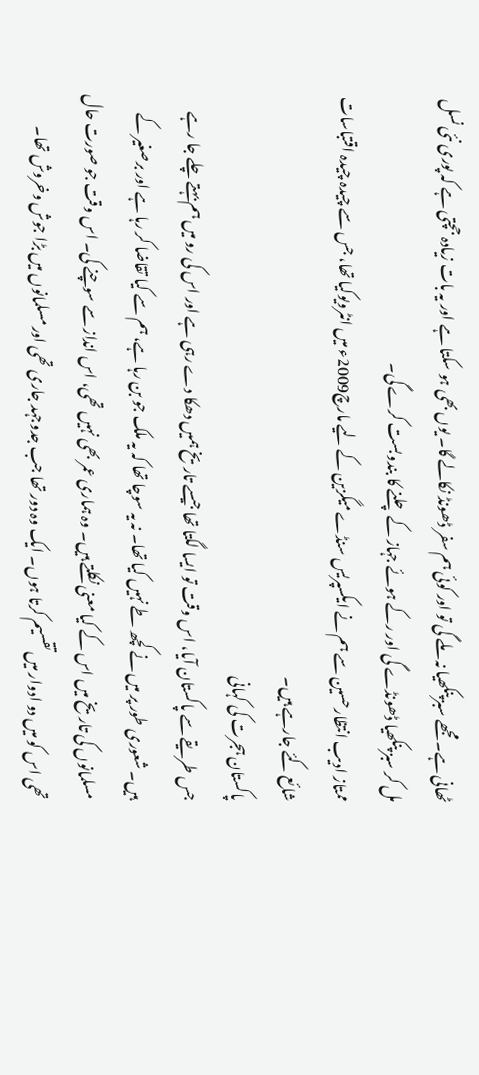ٹھانی ہے۔ مجھے سبز پنکھیا نہ ملے گی تو اور کوئی ہم سفر ڈھونڈ نکالے گا۔ یوں بھی ہو سکتا ہے اور یہ بات زیادہ جچتی ہے کہ پوری نئی نسل مل کر سبز پنکھیا ڈھونڈے گی اور رکے ہوئے جہاز کے چلنے کا بندوبست کرے گی۔
ممتاز ادیب انتظارحسین سے ہم نے ایکسپریس سنڈے میگزین کے لیے مارچ2009ء میں انٹرویوکیا تھا، جس سے چیدہ چیدہ اقتباسات شائع کئے جارہے ہیں۔
پاکستان ہجرت کی کہانی
جس طریقے سے پاکستان آیا، اس وقت تو ایسا لگتا تھا جیسے تاریخ ہمیں دھکا دے رہی ہے اور اس کی رو میں ہم بہتے چلے جا رہے ہیں۔ شعوری طور پر میں نے کچھ طے نہیں کیا تھا۔ نہ یہ سوچا تھا کہ یہ ملک جو بن رہا ہے، ہم سے کیا تقاضا کر رہا ہے اور برصغیر کے مسلمانوں کی تاریخ میں اس کے کیا معنی نکلتے ہیں۔ وہ ہماری عمر بھی نہیں تھی، اس انداز سے سوچنے کی۔ اس وقت جو صورت حال تھی اس کو میں دو ادوار میں تقسیم کرتا ہوں۔ ایک وہ دور تھا جب جدوجہد جاری تھی اور مسلمانوں میں بڑا جوش وخروش تھا۔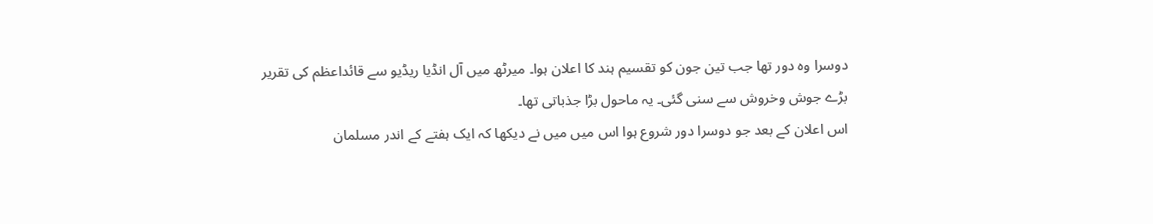دوسرا وہ دور تھا جب تین جون کو تقسیم ہند کا اعلان ہوا۔ میرٹھ میں آل انڈیا ریڈیو سے قائداعظم کی تقریر بڑے جوش وخروش سے سنی گئی۔ یہ ماحول بڑا جذباتی تھا۔
اس اعلان کے بعد جو دوسرا دور شروع ہوا اس میں میں نے دیکھا کہ ایک ہفتے کے اندر مسلمان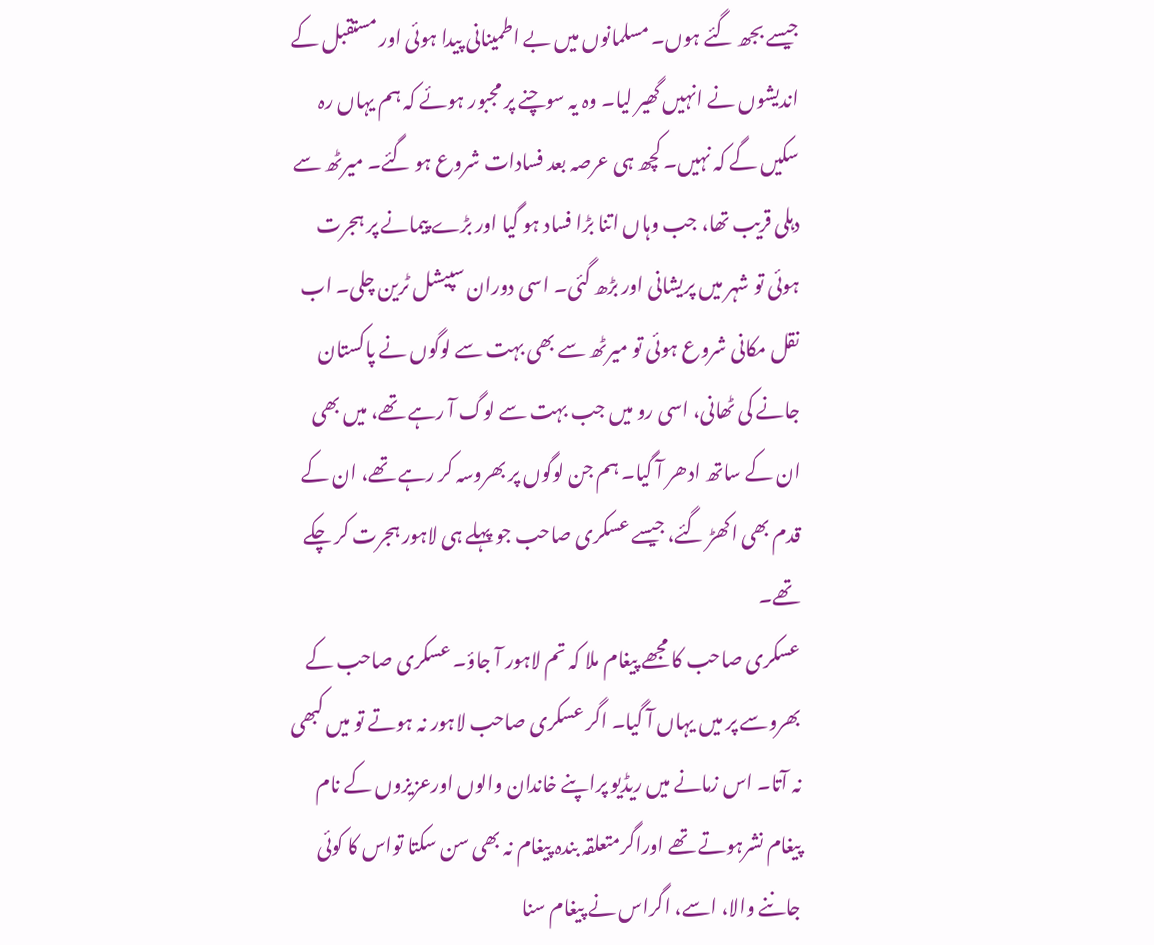جیسے بجھ گئے ہوں۔ مسلمانوں میں بے اطمینانی پیدا ہوئی اور مستقبل کے اندیشوں نے انہیں گھیر لیا۔ وہ یہ سوچنے پر مجبور ہوئے کہ ہم یہاں رہ سکیں گے کہ نہیں۔ کچھ ہی عرصہ بعد فسادات شروع ہو گئے۔ میرٹھ سے دہلی قریب تھا، جب وہاں اتنا بڑا فساد ہو گیا اور بڑے پیمانے پر ہجرت ہوئی تو شہر میں پریشانی اور بڑھ گئی۔ اسی دوران سپیشل ٹرین چلی۔ اب نقل مکانی شروع ہوئی تو میرٹھ سے بھی بہت سے لوگوں نے پاکستان جانے کی ٹھانی، اسی رو میں جب بہت سے لوگ آ رہے تھے، میں بھی ان کے ساتھ ادھر آ گیا۔ ہم جن لوگوں پر بھروسہ کر رہے تھے، ان کے قدم بھی اکھڑ گئے، جیسے عسکری صاحب جو پہلے ہی لاہور ہجرت کر چکے تھے۔
عسکری صاحب کا مجھے پیغام ملا کہ تم لاہور آ جاؤ۔ عسکری صاحب کے بھروسے پر میں یہاں آ گیا۔ اگر عسکری صاحب لاہور نہ ہوتے تو میں کبھی نہ آتا۔ اس زمانے میں ریڈیو پراپنے خاندان والوں اورعزیزوں کے نام پیغام نشرہوتے تھے اوراگرمتعلقہ بندہ پیغام نہ بھی سن سکتا تواس کا کوئی جاننے والا، اسے، اگراس نے پیغام سنا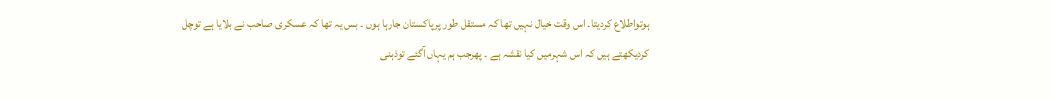ہوتواطلاع کردیتا۔ اس وقت خیال نہیں تھا کہ مستقل طور پرپاکستان جارہا ہوں ۔ بس یہ تھا کہ عسکری صاحب نے بلایا ہے توچل کردیکھتے ہیں کہ اس شہرمیں کیا نقشہ ہے ۔ پھرجب ہم یہاں آگئے توذہنی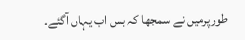طورپرمیں نے سمجھا کہ بس اب یہاں آگئے۔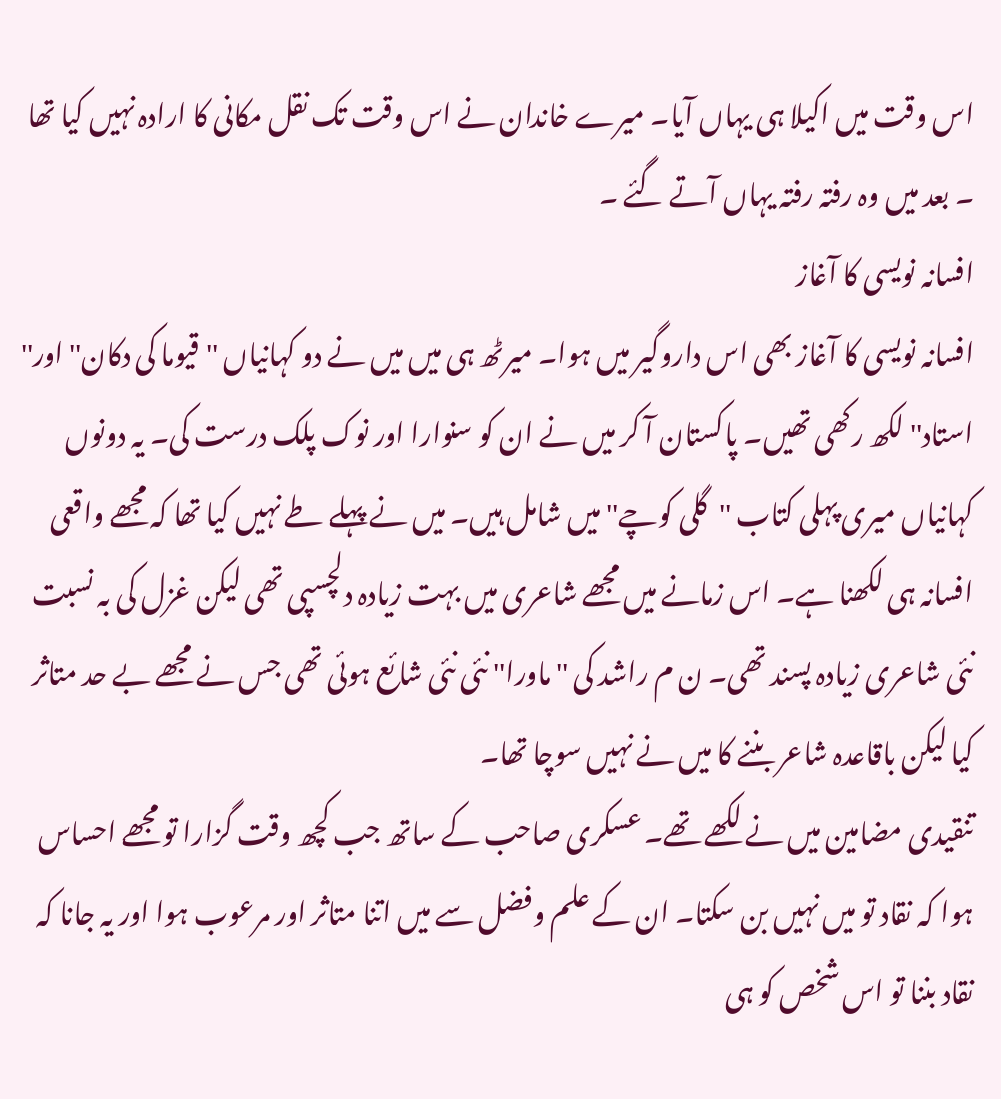اس وقت میں اکیلا ہی یہاں آیا۔ میرے خاندان نے اس وقت تک نقل مکانی کا ارادہ نہیں کیا تھا ۔ بعد میں وہ رفتہ رفتہ یہاں آتے گئے ۔
افسانہ نویسی کا آغاز
افسانہ نویسی کا آغاز بھی اس داروگیر میں ہوا۔ میرٹھ ہی میں میں نے دو کہانیاں ''قیوما کی دکان'' اور'' استاد'' لکھ رکھی تھیں۔ پاکستان آ کر میں نے ان کو سنوارا اور نوک پلک درست کی۔ یہ دونوں کہانیاں میری پہلی کتاب ''گلی کوچے'' میں شامل ہیں۔ میں نے پہلے طے نہیں کیا تھا کہ مجھے واقعی افسانہ ہی لکھنا ہے۔ اس زمانے میں مجھے شاعری میں بہت زیادہ دلچسپی تھی لیکن غزل کی بہ نسبت نئی شاعری زیادہ پسند تھی۔ ن م راشد کی ''ماورا'' نئی نئی شائع ہوئی تھی جس نے مجھے بے حد متاثر کیا لیکن باقاعدہ شاعر بننے کا میں نے نہیں سوچا تھا۔
تنقیدی مضامین میں نے لکھے تھے۔ عسکری صاحب کے ساتھ جب کچھ وقت گزارا تو مجھے احساس ہوا کہ نقاد تو میں نہیں بن سکتا۔ ان کے علم وفضل سے میں اتنا متاثر اور مرعوب ہوا اور یہ جانا کہ نقاد بننا تو اس شخص کو ہی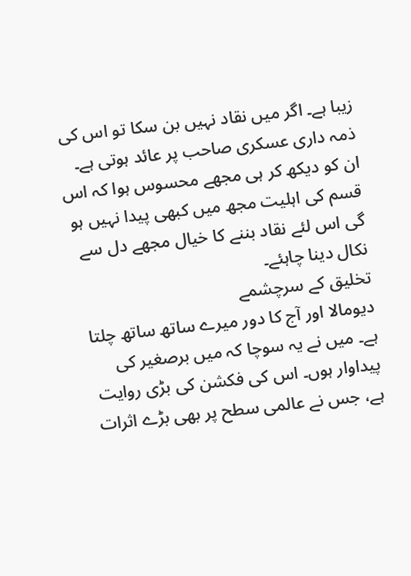زیبا ہے۔ اگر میں نقاد نہیں بن سکا تو اس کی ذمہ داری عسکری صاحب پر عائد ہوتی ہے۔ ان کو دیکھ کر ہی مجھے محسوس ہوا کہ اس قسم کی اہلیت مجھ میں کبھی پیدا نہیں ہو گی اس لئے نقاد بننے کا خیال مجھے دل سے نکال دینا چاہئے۔
تخلیق کے سرچشمے
دیومالا اور آج کا دور میرے ساتھ ساتھ چلتا ہے۔ میں نے یہ سوچا کہ میں برصغیر کی پیداوار ہوں۔ اس کی فکشن کی بڑی روایت ہے، جس نے عالمی سطح پر بھی بڑے اثرات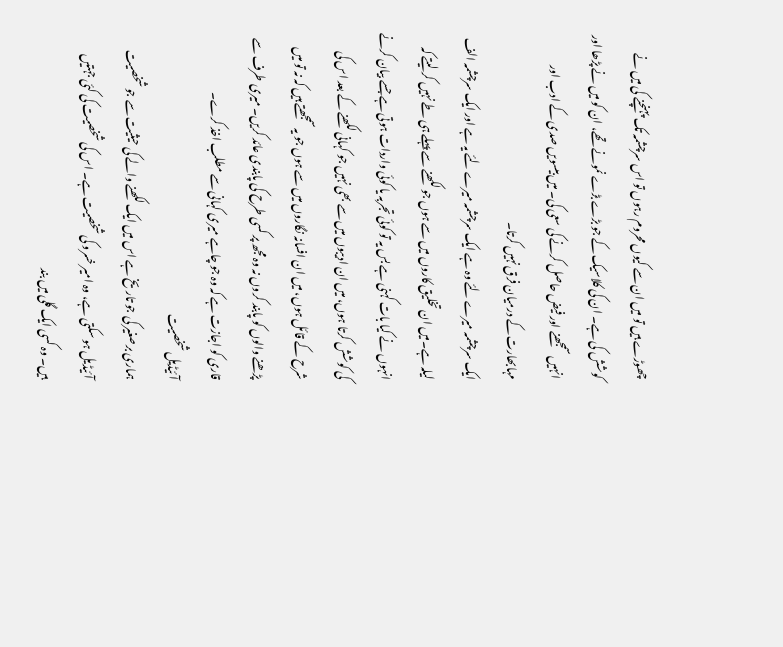چھوڑے ہیں تو میں ان سے کیوں محروم رہوں تو اس سرچشمہ تک پہنچنے کی میں نے کوشش کی ہے۔ ان کی کلاسیک کے جو بڑے بڑے نمونے تھے، ان کو میں نے پڑھا اور انہیں سمجھنے اور فیض حاصل کرنے کی سعی کی۔ میں بیسویں صدی کے ادب اور مہابھارت کے درمیان فرق نہیں کرتا۔
ایک سرچشمہ میرے لئے وہ ہے ایک سرچشمہ میرے لئے یہ ہے اور ایک سرچشمہ الف لیلہ ہے۔میں ان تخلیق کاروں میں سے ہوں جو لکھنے سے پہلے ہی طے نہیں کر لیتے کہ انہوں نے کیا بات کہنی ہے بس یہ تو کوئی تجربہ یا کوئی واردات ہوتی ہے جسے بیان کرنے کی کوشش کرتا ہوں، میں ان ادیبوں میں سے بھی نہیں جو کہانی لکھنے کے بعد اس کی شرح کے قائل ہوں، میں ان افسانہ نگاروں میں سے ہوں جو یہ سمجھتے ہیں کہ نہ تو میں پڑھنے والوں کو پابند کروں نہ وہ مجھ پر کسی طرح کی پابندی عائد کریں۔ میری طرف سے قاری کو اجازت ہے کہ وہ جو چاہے میری کہانی سے مطلب اخذ کرے۔
آئیڈیل شخصیت
ہماری برصغیر کی جو تاریخ ہے اس میں ایک لکھنے والے کی حیثیت سے جو شخصیت آئیڈیل ہو سکتی ہے، وہ امیر خسرو کی شخصیت ہے۔ اس کی شخصیت کی کئی جہتیں ہیں۔ وہ کسی ایک گلی میں بند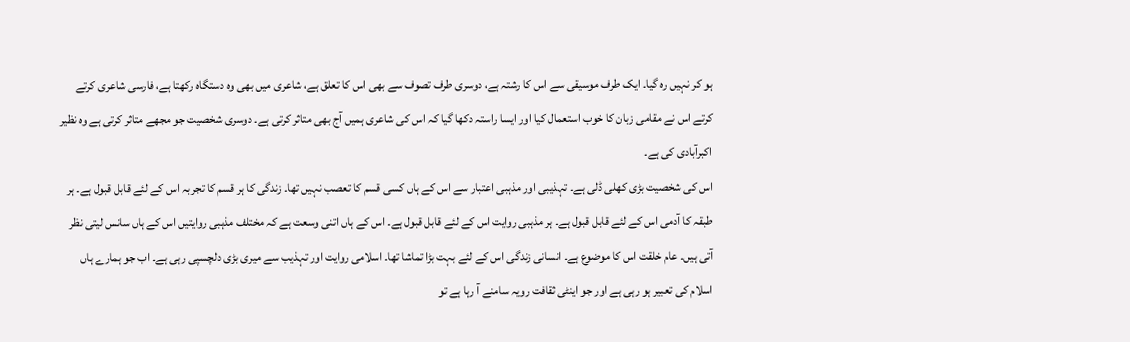ہو کر نہیں رہ گیا۔ ایک طرف موسیقی سے اس کا رشتہ ہے، دوسری طرف تصوف سے بھی اس کا تعلق ہے، شاعری میں بھی وہ دستگاہ رکھتا ہے، فارسی شاعری کرتے کرتے اس نے مقامی زبان کا خوب استعمال کیا اور ایسا راستہ دکھا گیا کہ اس کی شاعری ہمیں آج بھی متاثر کرتی ہے۔ دوسری شخصیت جو مجھے متاثر کرتی ہے وہ نظیر اکبرآبادی کی ہے۔
اس کی شخصیت بڑی کھلی ڈلی ہے۔ تہذیبی اور مذہبی اعتبار سے اس کے ہاں کسی قسم کا تعصب نہیں تھا۔ زندگی کا ہر قسم کا تجربہ اس کے لئے قابل قبول ہے۔ ہر طبقہ کا آدمی اس کے لئے قابل قبول ہے۔ ہر مذہبی روایت اس کے لئے قابل قبول ہے۔ اس کے ہاں اتنی وسعت ہے کہ مختلف مذہبی روایتیں اس کے ہاں سانس لیتی نظر آتی ہیں۔ عام خلقت اس کا موضوع ہے۔ انسانی زندگی اس کے لئے بہت بڑا تماشا تھا۔ اسلامی روایت اور تہذیب سے میری بڑی دلچسپی رہی ہے۔ اب جو ہمارے ہاں اسلام کی تعبیر ہو رہی ہے اور جو اینٹی ثقافت رویہ سامنے آ رہا ہے تو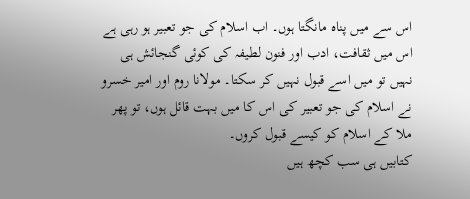اس سے میں پناہ مانگتا ہوں۔ اب اسلام کی جو تعبیر ہو رہی ہے اس میں ثقافت، ادب اور فنون لطیفہ کی کوئی گنجائش ہی نہیں تو میں اسے قبول نہیں کر سکتا۔ مولانا روم اور امیر خسرو نے اسلام کی جو تعبیر کی اس کا میں بہت قائل ہوں، تو پھر ملا کے اسلام کو کیسے قبول کروں۔
کتابیں ہی سب کچھ ہیں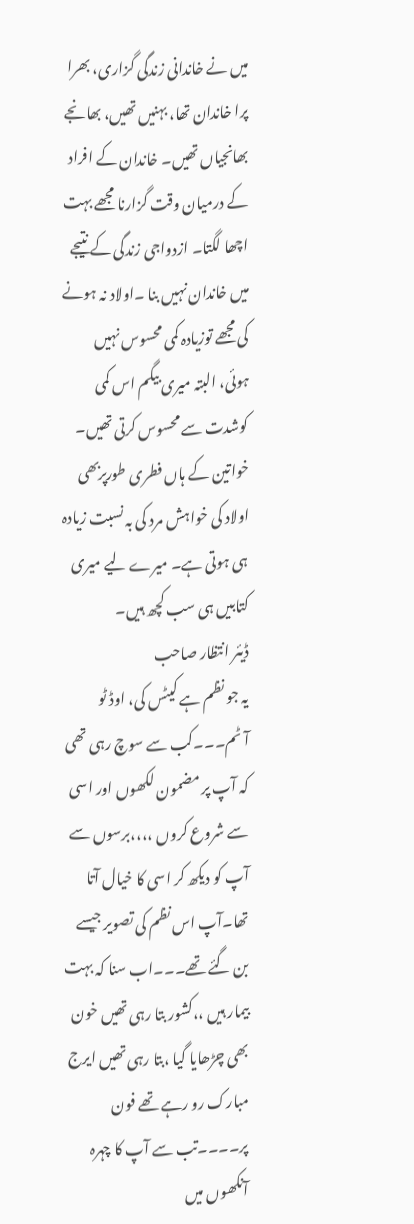میں نے خاندانی زندگی گزاری، بھرا پرا خاندان تھا، بہنیں تھیں، بھانجے بھانجیاں تھیں۔ خاندان کے افراد کے درمیان وقت گزارنا مجھے بہت اچھا لگتا۔ ازدواجی زندگی کے نتیجے میں خاندان نہیں بنا ۔اولاد نہ ہونے کی مجھے توزیادہ کمی محسوس نہیں ہوئی، البتہ میری بیگم اس کمی کوشدت سے محسوس کرتی تھیں۔ خواتین کے ہاں فطری طورپربھی اولاد کی خواہش مرد کی بہ نسبت زیادہ ہی ہوتی ہے۔ میرے لیے میری کتابیں ہی سب کچھ ہیں۔
ڈیئر انتظار صاحب
یہ جو نظم ہے کیٹس کی، اوڈ ٹو آٹم۔۔۔کب سے سوچ رہی تھی کہ آپ پر مضمون لکھوں اور اسی سے شروع کروں ،،،،برسوں سے آپ کو دیکھ کر اسی کا خیال آتا تھا۔آپ اس نظم کی تصویر جیسے بن گئے تھے۔۔۔اب سنا کہ بہت بیمار ہیں ،،کشور بتا رہی تھیں خون بھی چڑھایا گیا ،بتا رہی تھیں ایرج مبارک رو رہے تھے فون پر۔۔۔۔تب سے آپ کا چہرہ آنکھوں میں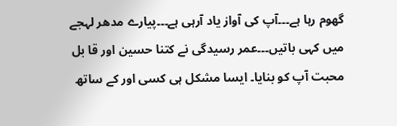گھوم رہا ہے۔۔۔آپ کی آواز یاد آرہی ہے۔۔۔پیارے مدھر لہجے میں کہی باتیں۔۔۔عمر رسیدگی نے کتنا حسین اور قا بل محبت آپ کو بنایا۔ ایسا مشکل ہی کسی اور کے ساتھ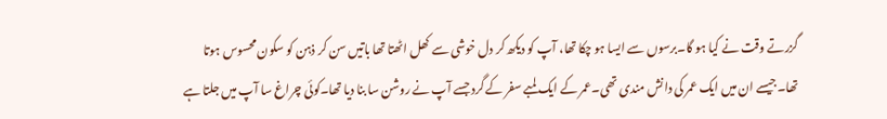گزرتے وقت نے کیا ہو گا۔برسوں سے ایسا ہو چکا تھا، آپ کو دیکھ کر دل خوشی سے کھل اٹھتا تھا باتیں سن کر ذہن کو سکون محسوس ہوتا تھا۔جیسے ان میں ایک عمر کی دانش مندی تھی۔عمر کے ایک لمبے سفر کے گرد جسے آپ نے روشن سا بنا دیا تھا۔کوئی چراغ سا آپ میں جلتا ہے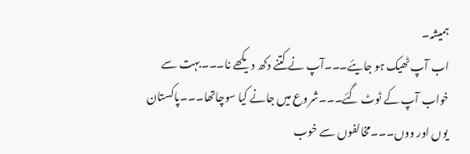ہمیشہ۔
اب آپ ٹھیک ہو جایئے۔۔۔آپ نے کتنے دکھ دیکھے نا۔۔۔بہت سے خواب آپ کے ٹوٹ گئے۔۔۔شروع میں جانے کیا سوچاتھا۔۔۔پاکستان یوں اور ووں۔۔۔مخالفوں سے خوب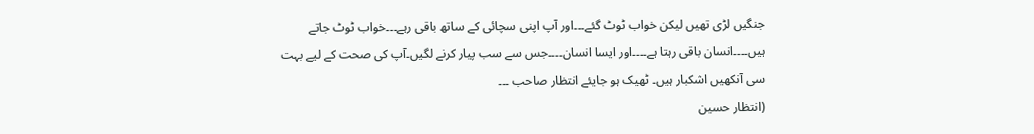جنگیں لڑی تھیں لیکن خواب ٹوٹ گئے۔۔۔اور آپ اپنی سچائی کے ساتھ باقی رہے۔۔۔خواب ٹوٹ جاتے ہیں۔۔۔۔انسان باقی رہتا ہے۔۔۔۔اور ایسا انسان۔۔۔۔جس سے سب پیار کرنے لگیں۔آپ کی صحت کے لیے بہت سی آنکھیں اشکبار ہیں۔ ٹھیک ہو جایئے انتظار صاحب ۔۔۔
(انتظار حسین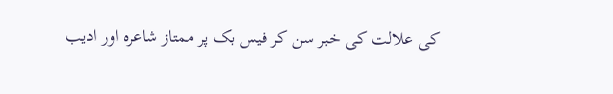کی علالت کی خبر سن کر فیس بک پر ممتاز شاعرہ اور ادیب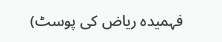فہمیدہ ریاض کی پوسٹ)